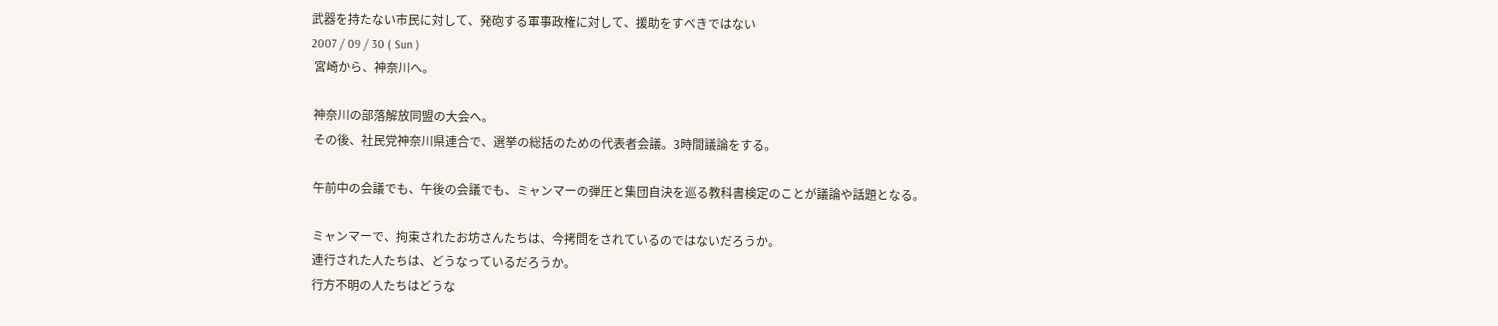武器を持たない市民に対して、発砲する軍事政権に対して、援助をすべきではない
2007 / 09 / 30 ( Sun )
 宮崎から、神奈川へ。

 神奈川の部落解放同盟の大会へ。
 その後、社民党神奈川県連合で、選挙の総括のための代表者会議。3時間議論をする。

 午前中の会議でも、午後の会議でも、ミャンマーの弾圧と集団自決を巡る教科書検定のことが議論や話題となる。

 ミャンマーで、拘束されたお坊さんたちは、今拷問をされているのではないだろうか。
 連行された人たちは、どうなっているだろうか。
 行方不明の人たちはどうな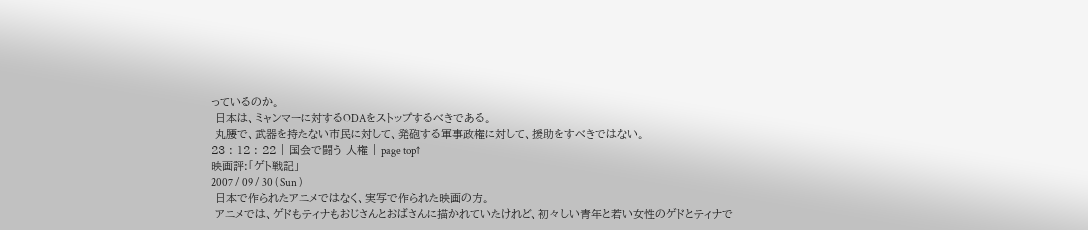っているのか。
 日本は、ミャンマーに対するODAをストップするべきである。
 丸腰で、武器を持たない市民に対して、発砲する軍事政権に対して、援助をすべきではない。
23 : 12 : 22 | 国会で闘う 人権 | page top↑
映画評:「ゲト戦記」
2007 / 09 / 30 ( Sun )
 日本で作られたアニメではなく、実写で作られた映画の方。
 アニメでは、ゲドもティナもおじさんとおばさんに描かれていたけれど、初々しい青年と若い女性のゲドとティナで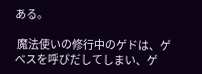ある。

 魔法使いの修行中のゲドは、ゲべスを呼びだしてしまい、ゲ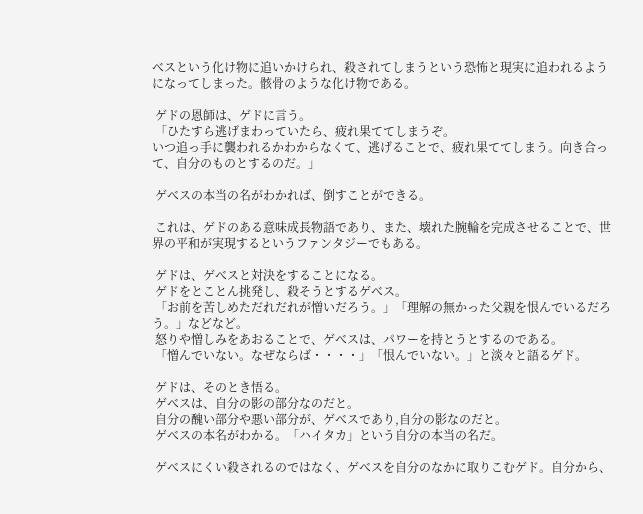べスという化け物に追いかけられ、殺されてしまうという恐怖と現実に追われるようになってしまった。骸骨のような化け物である。

 ゲドの恩師は、ゲドに言う。
 「ひたすら逃げまわっていたら、疲れ果ててしまうぞ。
いつ追っ手に襲われるかわからなくて、逃げることで、疲れ果ててしまう。向き合って、自分のものとするのだ。」

 ゲべスの本当の名がわかれば、倒すことができる。

 これは、ゲドのある意味成長物語であり、また、壊れた腕輪を完成させることで、世界の平和が実現するというファンタジーでもある。

 ゲドは、ゲべスと対決をすることになる。
 ゲドをとことん挑発し、殺そうとするゲべス。
 「お前を苦しめただれだれが憎いだろう。」「理解の無かった父親を恨んでいるだろう。」などなど。
 怒りや憎しみをあおることで、ゲべスは、パワーを持とうとするのである。
 「憎んでいない。なぜならば・・・・」「恨んでいない。」と淡々と語るゲド。

 ゲドは、そのとき悟る。
 ゲべスは、自分の影の部分なのだと。
 自分の醜い部分や悪い部分が、ゲべスであり,自分の影なのだと。
 ゲべスの本名がわかる。「ハイタカ」という自分の本当の名だ。

 ゲべスにくい殺されるのではなく、ゲべスを自分のなかに取りこむゲド。自分から、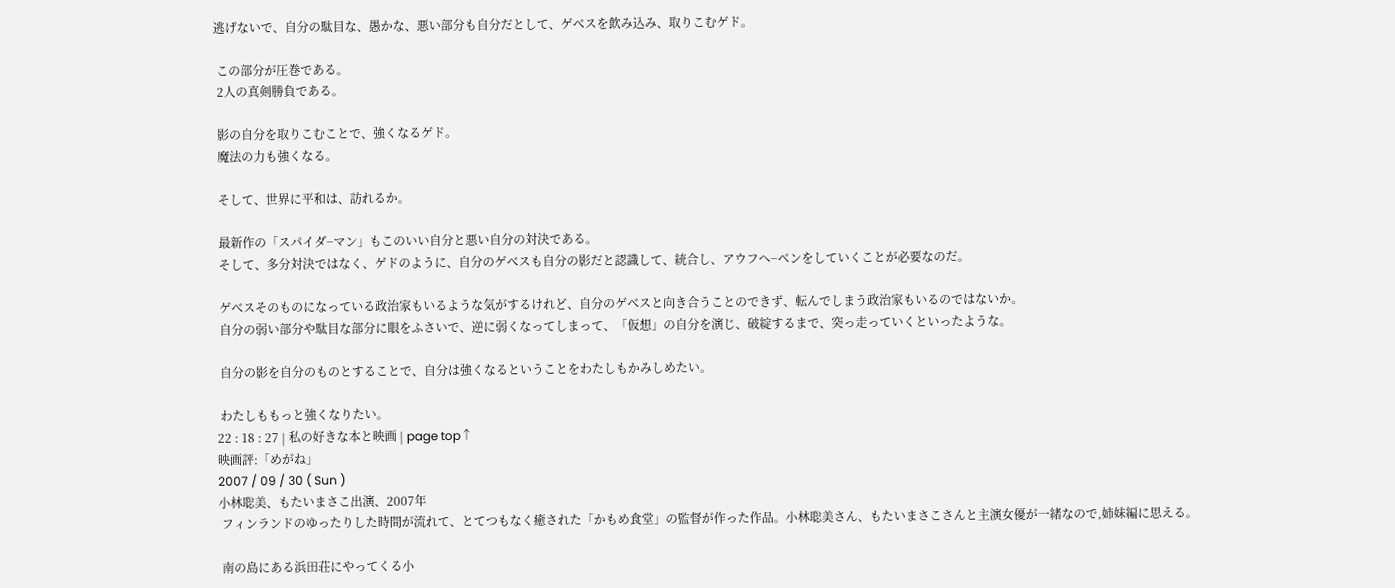逃げないで、自分の駄目な、愚かな、悪い部分も自分だとして、ゲべスを飲み込み、取りこむゲド。

 この部分が圧巻である。
 2人の真剣勝負である。

 影の自分を取りこむことで、強くなるゲド。
 魔法の力も強くなる。

 そして、世界に平和は、訪れるか。

 最新作の「スパイダ−マン」もこのいい自分と悪い自分の対決である。
 そして、多分対決ではなく、ゲドのように、自分のゲべスも自分の影だと認識して、統合し、アウフへ−ベンをしていくことが必要なのだ。

 ゲべスそのものになっている政治家もいるような気がするけれど、自分のゲべスと向き合うことのできず、転んでしまう政治家もいるのではないか。
 自分の弱い部分や駄目な部分に眼をふさいで、逆に弱くなってしまって、「仮想」の自分を演じ、破綻するまで、突っ走っていくといったような。

 自分の影を自分のものとすることで、自分は強くなるということをわたしもかみしめたい。

 わたしももっと強くなりたい。
22 : 18 : 27 | 私の好きな本と映画 | page top↑
映画評:「めがね」
2007 / 09 / 30 ( Sun )
小林聡美、もたいまさこ出演、2007年
 フィンランドのゆったりした時間が流れて、とてつもなく癒された「かもめ食堂」の監督が作った作品。小林聡美さん、もたいまさこさんと主演女優が一緒なので,姉妹編に思える。

 南の島にある浜田荘にやってくる小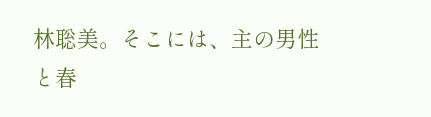林聡美。そこには、主の男性と春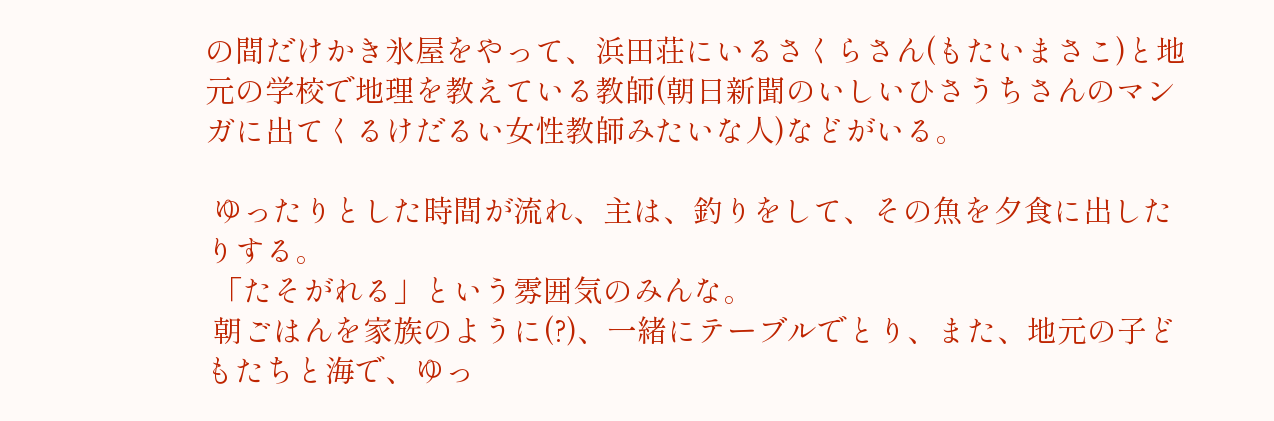の間だけかき氷屋をやって、浜田荘にいるさくらさん(もたいまさこ)と地元の学校で地理を教えている教師(朝日新聞のいしいひさうちさんのマンガに出てくるけだるい女性教師みたいな人)などがいる。

 ゆったりとした時間が流れ、主は、釣りをして、その魚を夕食に出したりする。
 「たそがれる」という雰囲気のみんな。
 朝ごはんを家族のように(?)、一緒にテーブルでとり、また、地元の子どもたちと海で、ゆっ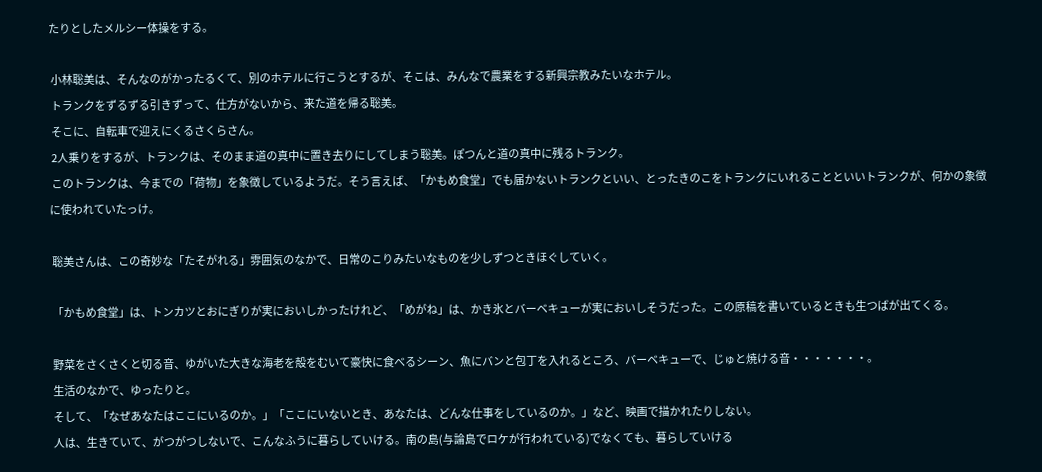たりとしたメルシー体操をする。

 小林聡美は、そんなのがかったるくて、別のホテルに行こうとするが、そこは、みんなで農業をする新興宗教みたいなホテル。
 トランクをずるずる引きずって、仕方がないから、来た道を帰る聡美。
 そこに、自転車で迎えにくるさくらさん。
 2人乗りをするが、トランクは、そのまま道の真中に置き去りにしてしまう聡美。ぽつんと道の真中に残るトランク。
 このトランクは、今までの「荷物」を象徴しているようだ。そう言えば、「かもめ食堂」でも届かないトランクといい、とったきのこをトランクにいれることといいトランクが、何かの象徴に使われていたっけ。

 聡美さんは、この奇妙な「たそがれる」雰囲気のなかで、日常のこりみたいなものを少しずつときほぐしていく。

 「かもめ食堂」は、トンカツとおにぎりが実においしかったけれど、「めがね」は、かき氷とバーベキューが実においしそうだった。この原稿を書いているときも生つばが出てくる。

 野菜をさくさくと切る音、ゆがいた大きな海老を殻をむいて豪快に食べるシーン、魚にバンと包丁を入れるところ、バーベキューで、じゅと焼ける音・・・・・・・。
 生活のなかで、ゆったりと。
 そして、「なぜあなたはここにいるのか。」「ここにいないとき、あなたは、どんな仕事をしているのか。」など、映画で描かれたりしない。
 人は、生きていて、がつがつしないで、こんなふうに暮らしていける。南の島(与論島でロケが行われている)でなくても、暮らしていける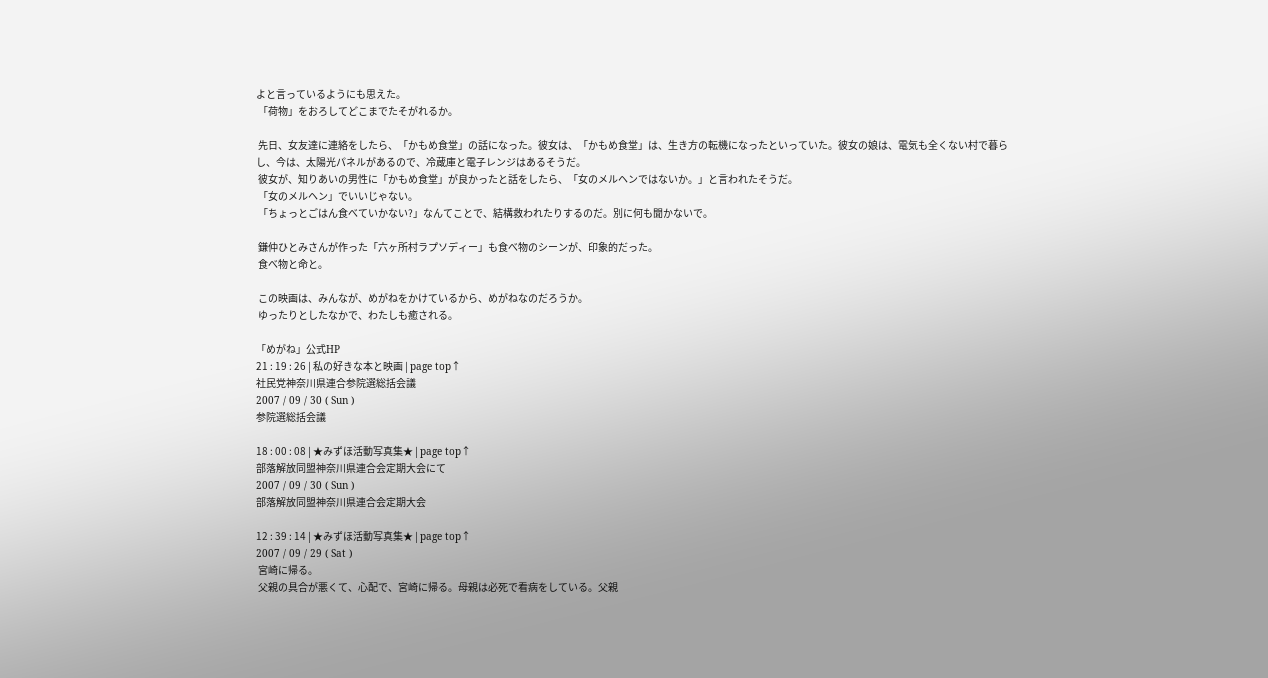よと言っているようにも思えた。
 「荷物」をおろしてどこまでたそがれるか。

 先日、女友達に連絡をしたら、「かもめ食堂」の話になった。彼女は、「かもめ食堂」は、生き方の転機になったといっていた。彼女の娘は、電気も全くない村で暮らし、今は、太陽光パネルがあるので、冷蔵庫と電子レンジはあるそうだ。
 彼女が、知りあいの男性に「かもめ食堂」が良かったと話をしたら、「女のメルヘンではないか。」と言われたそうだ。
 「女のメルヘン」でいいじゃない。
 「ちょっとごはん食べていかない?」なんてことで、結構救われたりするのだ。別に何も聞かないで。

 鎌仲ひとみさんが作った「六ヶ所村ラプソディー」も食べ物のシーンが、印象的だった。
 食べ物と命と。

 この映画は、みんなが、めがねをかけているから、めがねなのだろうか。
 ゆったりとしたなかで、わたしも癒される。

「めがね」公式HP
21 : 19 : 26 | 私の好きな本と映画 | page top↑
社民党神奈川県連合参院選総括会議
2007 / 09 / 30 ( Sun )
参院選総括会議

18 : 00 : 08 | ★みずほ活動写真集★ | page top↑
部落解放同盟神奈川県連合会定期大会にて
2007 / 09 / 30 ( Sun )
部落解放同盟神奈川県連合会定期大会

12 : 39 : 14 | ★みずほ活動写真集★ | page top↑
2007 / 09 / 29 ( Sat )
 宮崎に帰る。
 父親の具合が悪くて、心配で、宮崎に帰る。母親は必死で看病をしている。父親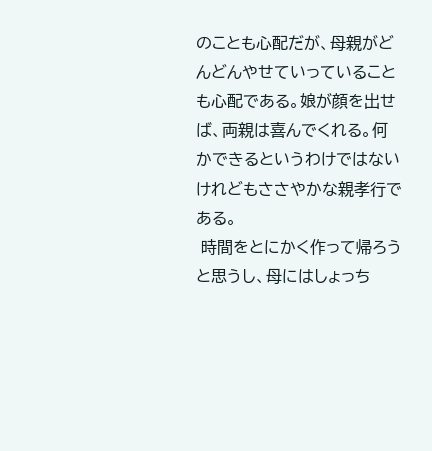のことも心配だが、母親がどんどんやせていっていることも心配である。娘が顔を出せば、両親は喜んでくれる。何かできるというわけではないけれどもささやかな親孝行である。
 時間をとにかく作って帰ろうと思うし、母にはしょっち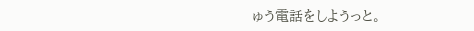ゅう電話をしようっと。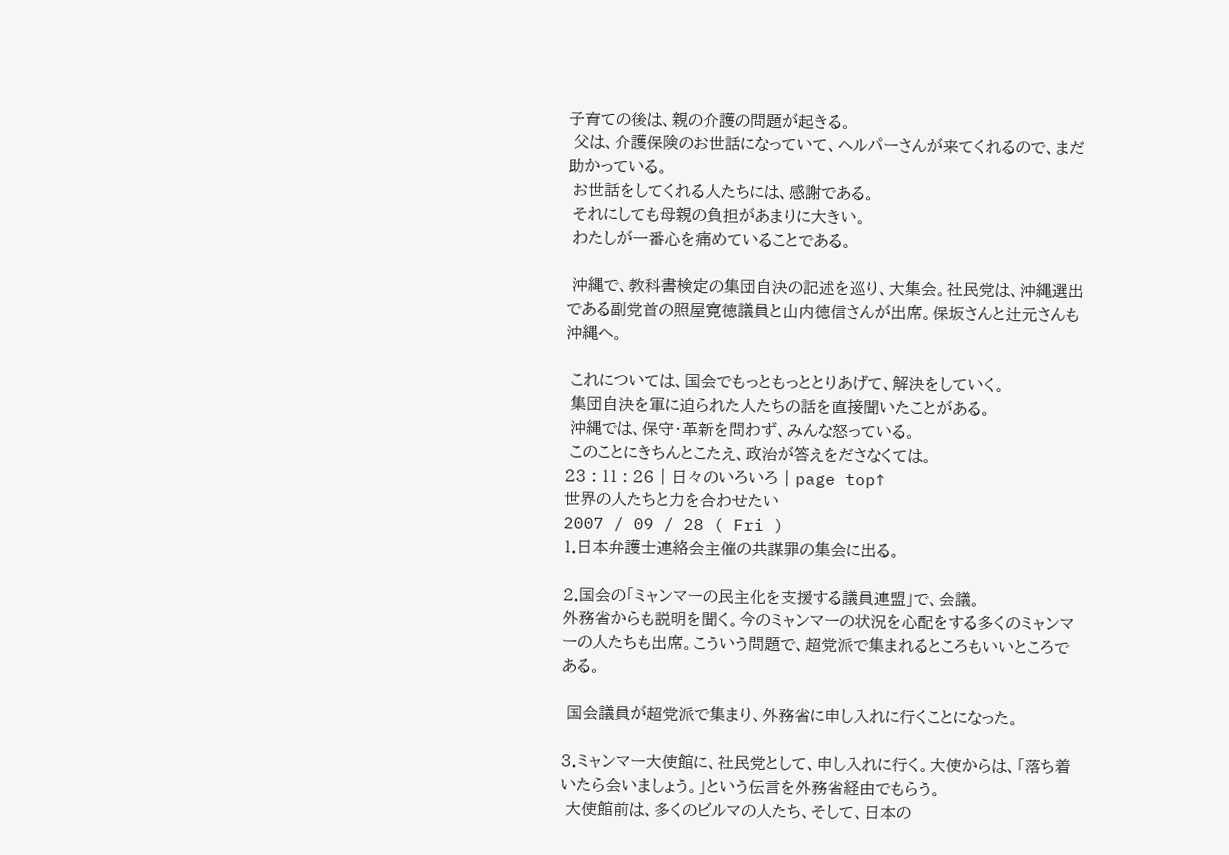子育ての後は、親の介護の問題が起きる。
 父は、介護保険のお世話になっていて、ヘルパーさんが来てくれるので、まだ助かっている。
 お世話をしてくれる人たちには、感謝である。
 それにしても母親の負担があまりに大きい。
 わたしが一番心を痛めていることである。

 沖縄で、教科書検定の集団自決の記述を巡り、大集会。社民党は、沖縄選出である副党首の照屋寛徳議員と山内徳信さんが出席。保坂さんと辻元さんも沖縄へ。

 これについては、国会でもっともっととりあげて、解決をしていく。
 集団自決を軍に迫られた人たちの話を直接聞いたことがある。
 沖縄では、保守・革新を問わず、みんな怒っている。
 このことにきちんとこたえ、政治が答えをださなくては。
23 : 11 : 26 | 日々のいろいろ | page top↑
世界の人たちと力を合わせたい
2007 / 09 / 28 ( Fri )
1.日本弁護士連絡会主催の共謀罪の集会に出る。

2.国会の「ミャンマーの民主化を支援する議員連盟」で、会議。
外務省からも説明を聞く。今のミャンマーの状況を心配をする多くのミャンマーの人たちも出席。こういう問題で、超党派で集まれるところもいいところである。

 国会議員が超党派で集まり、外務省に申し入れに行くことになった。

3.ミャンマー大使館に、社民党として、申し入れに行く。大使からは、「落ち着いたら会いましょう。」という伝言を外務省経由でもらう。
 大使館前は、多くのビルマの人たち、そして、日本の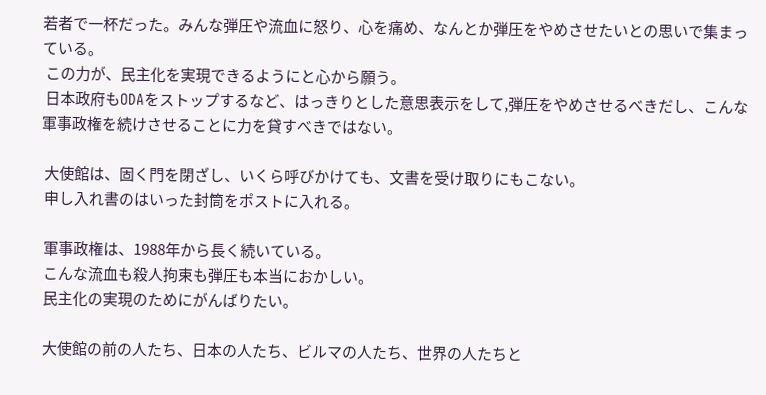若者で一杯だった。みんな弾圧や流血に怒り、心を痛め、なんとか弾圧をやめさせたいとの思いで集まっている。
 この力が、民主化を実現できるようにと心から願う。
 日本政府もODAをストップするなど、はっきりとした意思表示をして,弾圧をやめさせるべきだし、こんな軍事政権を続けさせることに力を貸すべきではない。

 大使館は、固く門を閉ざし、いくら呼びかけても、文書を受け取りにもこない。
 申し入れ書のはいった封筒をポストに入れる。

 軍事政権は、1988年から長く続いている。
 こんな流血も殺人拘束も弾圧も本当におかしい。
 民主化の実現のためにがんばりたい。

 大使館の前の人たち、日本の人たち、ビルマの人たち、世界の人たちと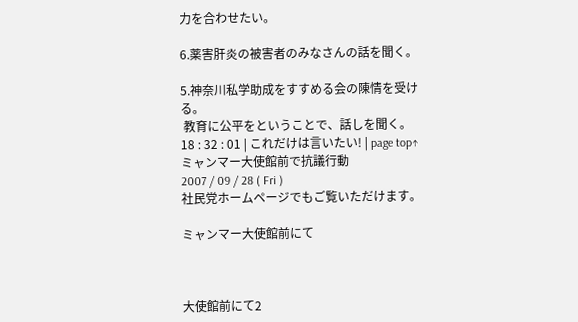力を合わせたい。

6.薬害肝炎の被害者のみなさんの話を聞く。

5.神奈川私学助成をすすめる会の陳情を受ける。
 教育に公平をということで、話しを聞く。
18 : 32 : 01 | これだけは言いたい! | page top↑
ミャンマー大使館前で抗議行動
2007 / 09 / 28 ( Fri )
社民党ホームページでもご覧いただけます。

ミャンマー大使館前にて



大使館前にて2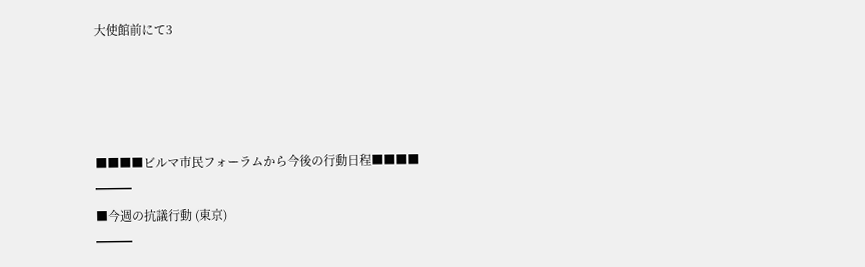大使館前にて3




■■■■ビルマ市民フォーラムから今後の行動日程■■■■
━━━
■今週の抗議行動 (東京)
━━━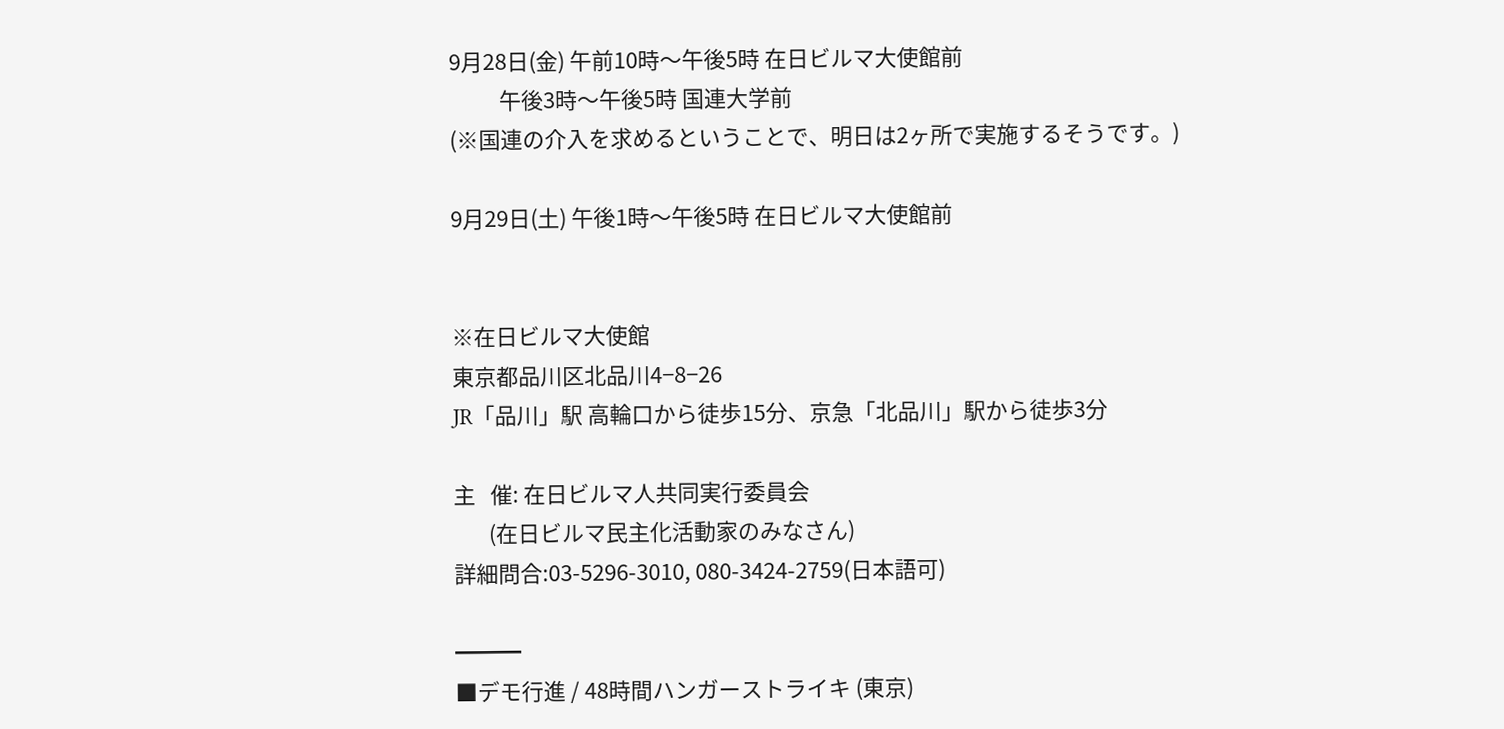9月28日(金) 午前10時〜午後5時 在日ビルマ大使館前
          午後3時〜午後5時 国連大学前
(※国連の介入を求めるということで、明日は2ヶ所で実施するそうです。)

9月29日(土) 午後1時〜午後5時 在日ビルマ大使館前


※在日ビルマ大使館
東京都品川区北品川4−8−26
JR「品川」駅 高輪口から徒歩15分、京急「北品川」駅から徒歩3分

主   催: 在日ビルマ人共同実行委員会
       (在日ビルマ民主化活動家のみなさん)
詳細問合:03-5296-3010, 080-3424-2759(日本語可)

━━━
■デモ行進 / 48時間ハンガーストライキ (東京)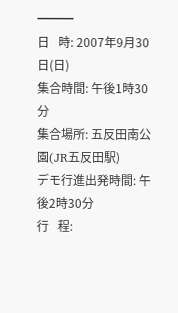━━━
日   時: 2007年9月30日(日)
集合時間: 午後1時30分
集合場所: 五反田南公園(JR五反田駅)
デモ行進出発時間: 午後2時30分
行   程: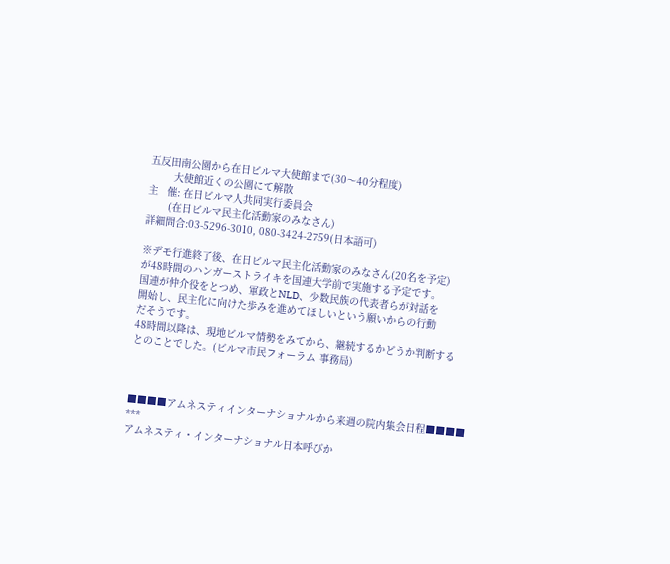五反田南公園から在日ビルマ大使館まで(30〜40分程度)
        大使館近くの公園にて解散
主   催: 在日ビルマ人共同実行委員会
       (在日ビルマ民主化活動家のみなさん)
詳細問合:03-5296-3010, 080-3424-2759(日本語可)

※デモ行進終了後、在日ビルマ民主化活動家のみなさん(20名を予定)
が48時間のハンガーストライキを国連大学前で実施する予定です。
国連が仲介役をとつめ、軍政とNLD、少数民族の代表者らが対話を
開始し、民主化に向けた歩みを進めてほしいという願いからの行動
だそうです。
48時間以降は、現地ビルマ情勢をみてから、継続するかどうか判断する
とのことでした。(ビルマ市民フォーラム 事務局)



■■■■アムネスティインターナショナルから来週の院内集会日程■■■■
***
アムネスティ・インターナショナル日本呼びか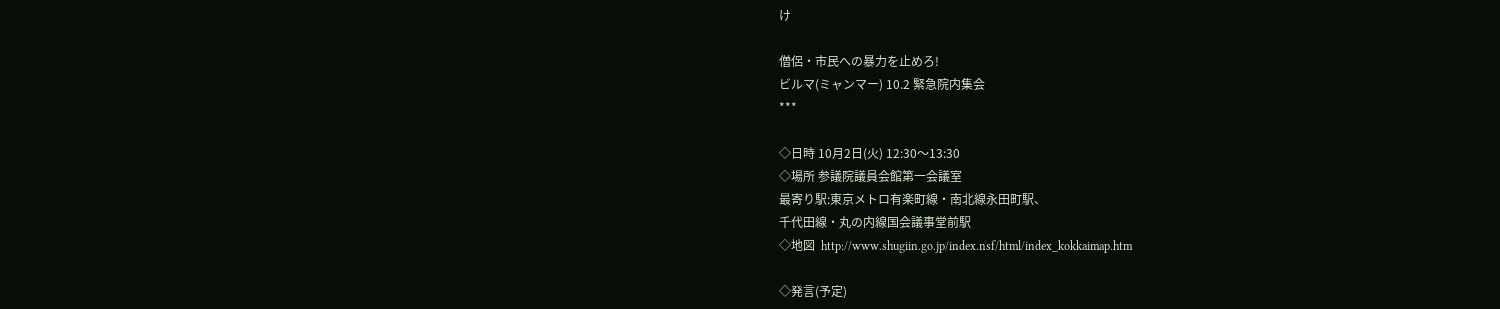け

僧侶・市民への暴力を止めろ!
ビルマ(ミャンマー) 10.2 緊急院内集会
***

◇日時 10月2日(火) 12:30〜13:30
◇場所 参議院議員会館第一会議室
最寄り駅:東京メトロ有楽町線・南北線永田町駅、
千代田線・丸の内線国会議事堂前駅
◇地図  http://www.shugiin.go.jp/index.nsf/html/index_kokkaimap.htm

◇発言(予定)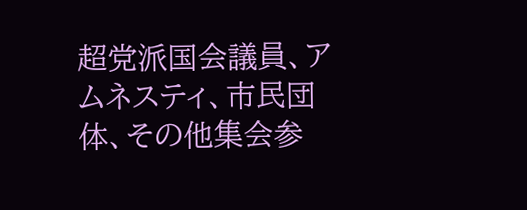超党派国会議員、アムネスティ、市民団体、その他集会参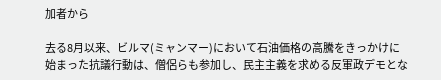加者から

去る8月以来、ビルマ(ミャンマー)において石油価格の高騰をきっかけに始まった抗議行動は、僧侶らも参加し、民主主義を求める反軍政デモとな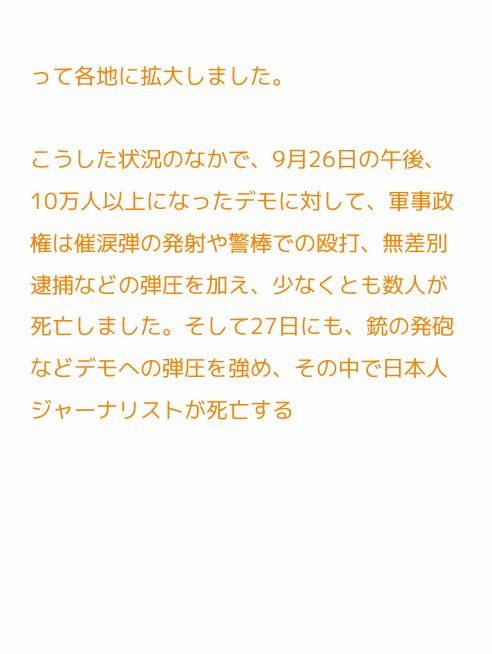って各地に拡大しました。

こうした状況のなかで、9月26日の午後、10万人以上になったデモに対して、軍事政権は催涙弾の発射や警棒での殴打、無差別逮捕などの弾圧を加え、少なくとも数人が死亡しました。そして27日にも、銃の発砲などデモへの弾圧を強め、その中で日本人ジャーナリストが死亡する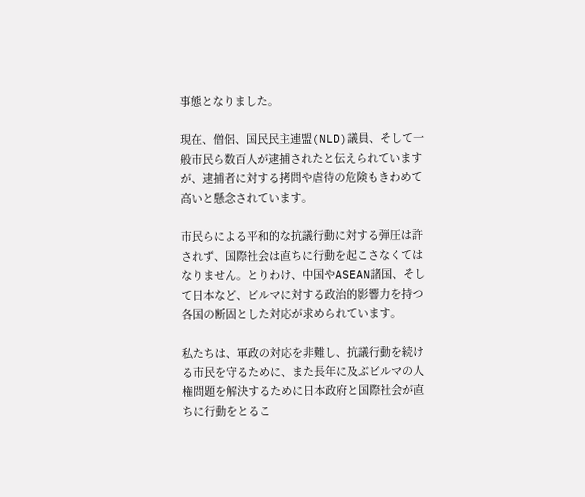事態となりました。

現在、僧侶、国民民主連盟(NLD)議員、そして一般市民ら数百人が逮捕されたと伝えられていますが、逮捕者に対する拷問や虐待の危険もきわめて高いと懸念されています。

市民らによる平和的な抗議行動に対する弾圧は許されず、国際社会は直ちに行動を起こさなくてはなりません。とりわけ、中国やASEAN諸国、そして日本など、ビルマに対する政治的影響力を持つ各国の断固とした対応が求められています。

私たちは、軍政の対応を非難し、抗議行動を続ける市民を守るために、また長年に及ぶビルマの人権問題を解決するために日本政府と国際社会が直ちに行動をとるこ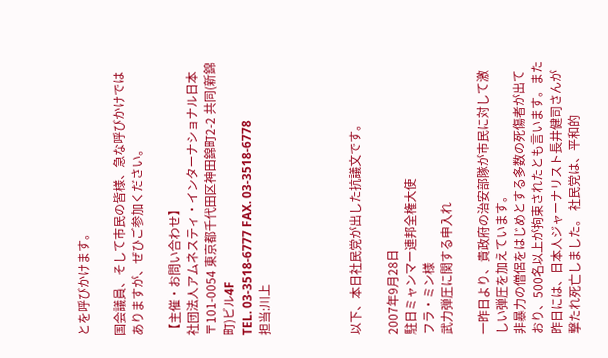とを呼びかけます。

国会議員、そして市民の皆様、急な呼びかけではありますが、ぜひご参加ください。

【主催・お問い合わせ】
社団法人アムネスティ・インターナショナル日本
〒101-0054 東京都千代田区神田錦町2-2 共同(新錦町)ビル4F
TEL. 03-3518-6777 FAX. 03-3518-6778
担当:川上




以下、本日社民党が出した抗議文です。

2007年9月28日
駐日ミャンマー連邦全権大使
フラ・ミン様
武力弾圧に関する申入れ

一昨日より、貴政府の治安部隊が市民に対して激しい弾圧を加えています。
非暴力の僧侶をはじめとする多数の死傷者が出ており、500名以上が拘束されたとも言います。また昨日には、日本人ジャーナリスト長井健司さんが撃たれ死亡しました。 社民党は、平和的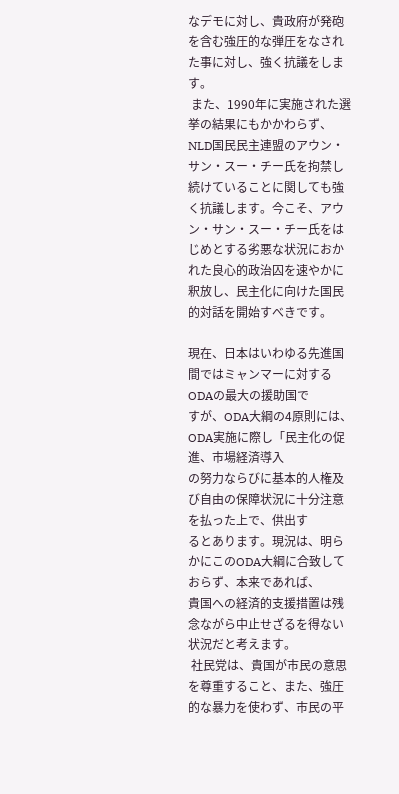なデモに対し、貴政府が発砲を含む強圧的な弾圧をなされた事に対し、強く抗議をします。
 また、1990年に実施された選挙の結果にもかかわらず、NLD国民民主連盟のアウン・サン・スー・チー氏を拘禁し続けていることに関しても強く抗議します。今こそ、アウン・サン・スー・チー氏をはじめとする劣悪な状況におかれた良心的政治囚を速やかに釈放し、民主化に向けた国民的対話を開始すべきです。

現在、日本はいわゆる先進国間ではミャンマーに対するODAの最大の援助国で
すが、ODA大綱の4原則には、ODA実施に際し「民主化の促進、市場経済導入
の努力ならびに基本的人権及び自由の保障状況に十分注意を払った上で、供出す
るとあります。現況は、明らかにこのODA大綱に合致しておらず、本来であれば、
貴国への経済的支援措置は残念ながら中止せざるを得ない状況だと考えます。
 社民党は、貴国が市民の意思を尊重すること、また、強圧的な暴力を使わず、市民の平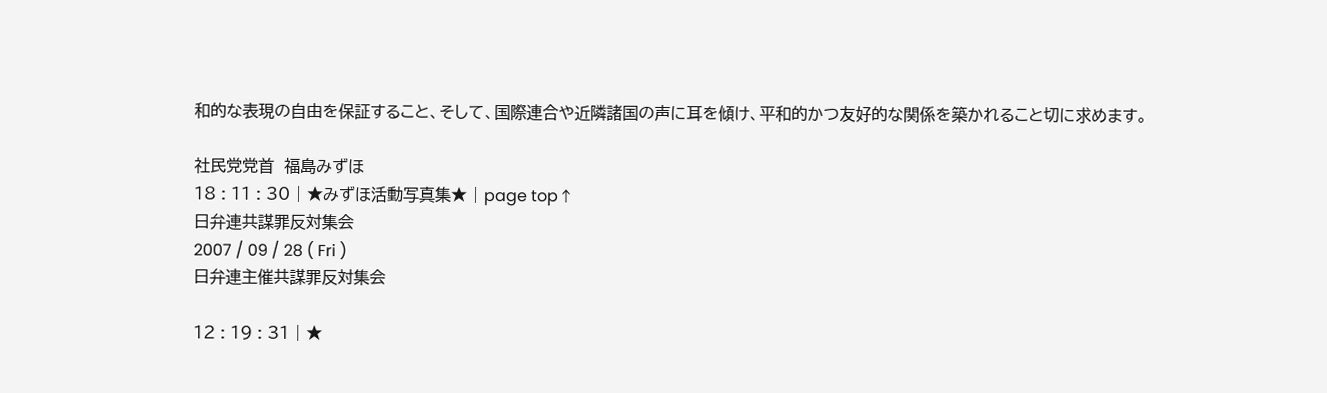和的な表現の自由を保証すること、そして、国際連合や近隣諸国の声に耳を傾け、平和的かつ友好的な関係を築かれること切に求めます。

社民党党首  福島みずほ
18 : 11 : 30 | ★みずほ活動写真集★ | page top↑
日弁連共謀罪反対集会
2007 / 09 / 28 ( Fri )
日弁連主催共謀罪反対集会

12 : 19 : 31 | ★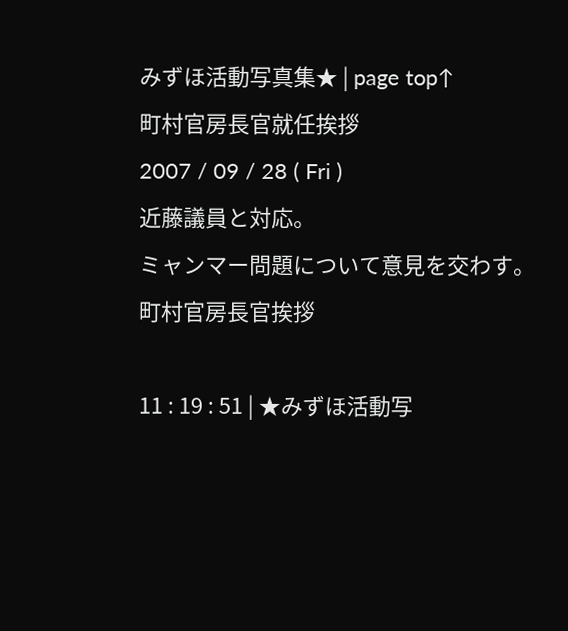みずほ活動写真集★ | page top↑
町村官房長官就任挨拶
2007 / 09 / 28 ( Fri )
近藤議員と対応。
ミャンマー問題について意見を交わす。
町村官房長官挨拶

11 : 19 : 51 | ★みずほ活動写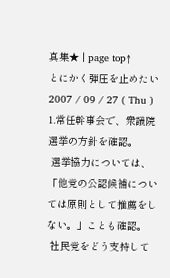真集★ | page top↑
とにかく弾圧を止めたい
2007 / 09 / 27 ( Thu )
1.常任幹事会で、衆議院選挙の方針を確認。
 選挙協力については、「他党の公認候補については原則として推薦をしない。」ことも確認。
 社民党をどう支持して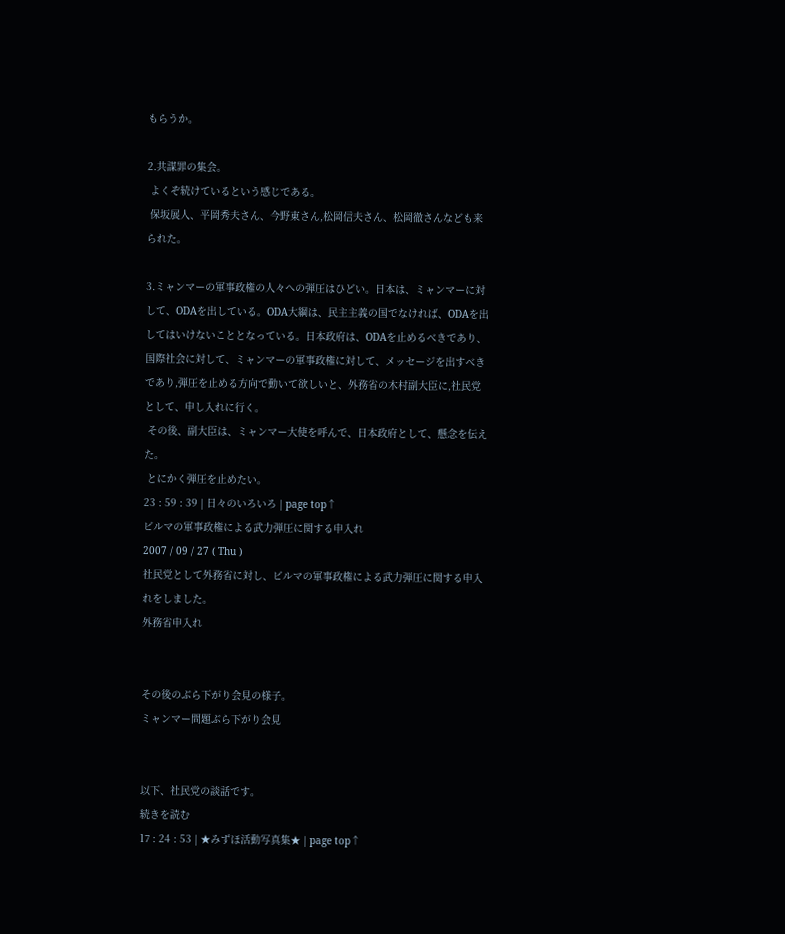もらうか。

2.共謀罪の集会。
 よくぞ続けているという感じである。
 保坂展人、平岡秀夫さん、今野東さん,松岡信夫さん、松岡徹さんなども来られた。

3.ミャンマーの軍事政権の人々への弾圧はひどい。日本は、ミャンマーに対して、ODAを出している。ODA大綱は、民主主義の国でなければ、ODAを出してはいけないこととなっている。日本政府は、ODAを止めるべきであり、国際社会に対して、ミャンマーの軍事政権に対して、メッセージを出すべきであり,弾圧を止める方向で動いて欲しいと、外務省の木村副大臣に,社民党として、申し入れに行く。
 その後、副大臣は、ミャンマー大使を呼んで、日本政府として、懸念を伝えた。
 とにかく弾圧を止めたい。
23 : 59 : 39 | 日々のいろいろ | page top↑
ビルマの軍事政権による武力弾圧に関する申入れ
2007 / 09 / 27 ( Thu )
社民党として外務省に対し、ビルマの軍事政権による武力弾圧に関する申入れをしました。
外務省申入れ


その後のぶら下がり会見の様子。
ミャンマー問題ぶら下がり会見


以下、社民党の談話です。
続きを読む
17 : 24 : 53 | ★みずほ活動写真集★ | page top↑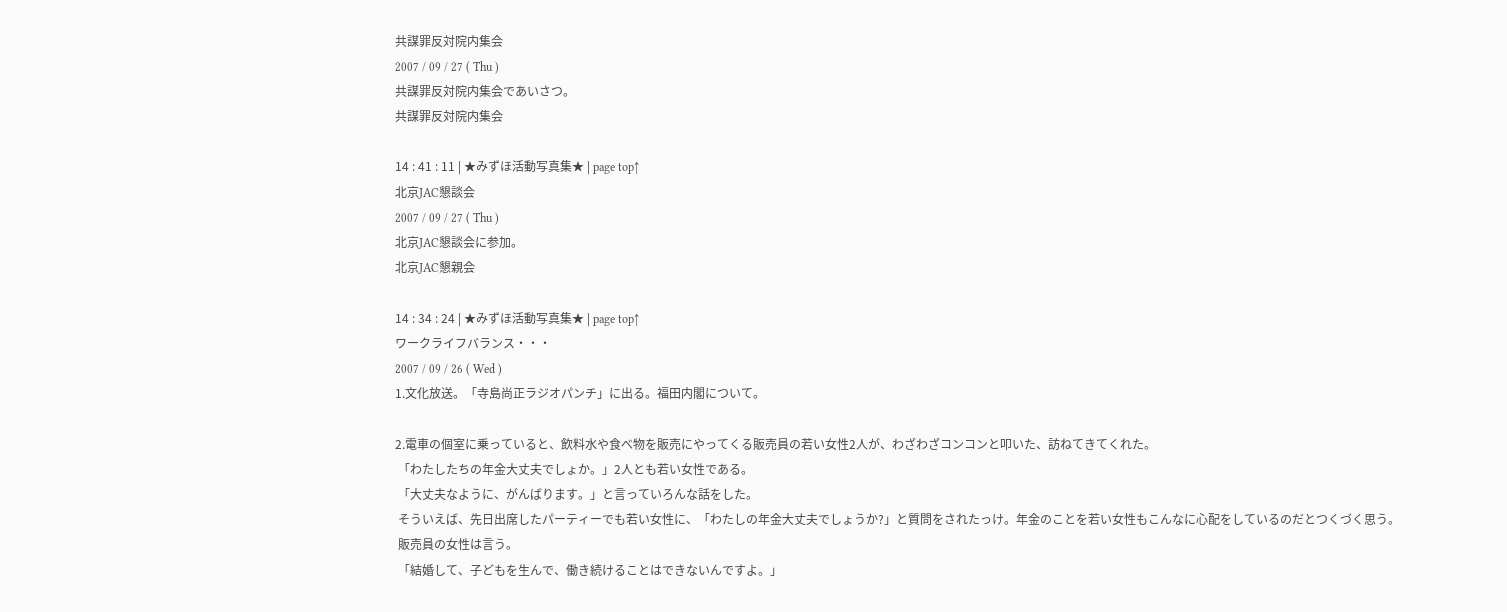共謀罪反対院内集会
2007 / 09 / 27 ( Thu )
共謀罪反対院内集会であいさつ。
共謀罪反対院内集会

14 : 41 : 11 | ★みずほ活動写真集★ | page top↑
北京JAC懇談会
2007 / 09 / 27 ( Thu )
北京JAC懇談会に参加。
北京JAC懇親会

14 : 34 : 24 | ★みずほ活動写真集★ | page top↑
ワークライフバランス・・・
2007 / 09 / 26 ( Wed )
1.文化放送。「寺島尚正ラジオパンチ」に出る。福田内閣について。

2.電車の個室に乗っていると、飲料水や食べ物を販売にやってくる販売員の若い女性2人が、わざわざコンコンと叩いた、訪ねてきてくれた。
 「わたしたちの年金大丈夫でしょか。」2人とも若い女性である。
 「大丈夫なように、がんばります。」と言っていろんな話をした。
 そういえば、先日出席したパーティーでも若い女性に、「わたしの年金大丈夫でしょうか?」と質問をされたっけ。年金のことを若い女性もこんなに心配をしているのだとつくづく思う。
 販売員の女性は言う。
 「結婚して、子どもを生んで、働き続けることはできないんですよ。」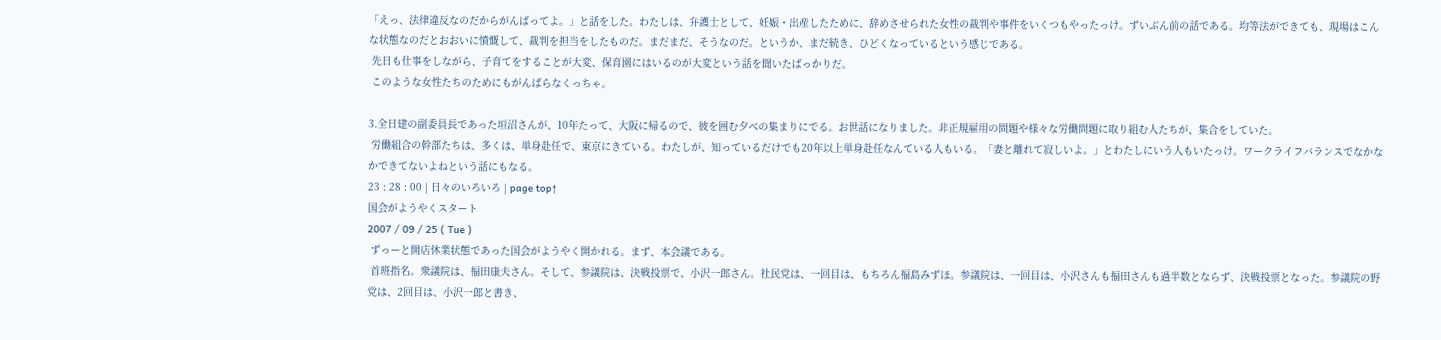「えっ、法律違反なのだからがんばってよ。」と話をした。わたしは、弁護士として、妊娠・出産したために、辞めさせられた女性の裁判や事件をいくつもやったっけ。ずいぶん前の話である。均等法ができても、現場はこんな状態なのだとおおいに憤慨して、裁判を担当をしたものだ。まだまだ、そうなのだ。というか、まだ続き、ひどくなっているという感じである。
 先日も仕事をしながら、子育てをすることが大変、保育園にはいるのが大変という話を聞いたばっかりだ。
 このような女性たちのためにもがんばらなくっちゃ。

3.全日建の副委員長であった垣沼さんが、10年たって、大阪に帰るので、彼を囲む夕べの集まりにでる。お世話になりました。非正規雇用の問題や様々な労働問題に取り組む人たちが、集合をしていた。
 労働組合の幹部たちは、多くは、単身赴任で、東京にきている。わたしが、知っているだけでも20年以上単身赴任なんている人もいる。「妻と離れて寂しいよ。」とわたしにいう人もいたっけ。ワークライフバランスでなかなかできてないよねという話にもなる。
23 : 28 : 00 | 日々のいろいろ | page top↑
国会がようやくスタート
2007 / 09 / 25 ( Tue )
 ずっーと開店休業状態であった国会がようやく開かれる。まず、本会議である。
 首班指名。衆議院は、福田康夫さん。そして、参議院は、決戦投票で、小沢一郎さん。社民党は、一回目は、もちろん福島みずほ。参議院は、一回目は、小沢さんも福田さんも過半数とならず、決戦投票となった。参議院の野党は、2回目は、小沢一郎と書き、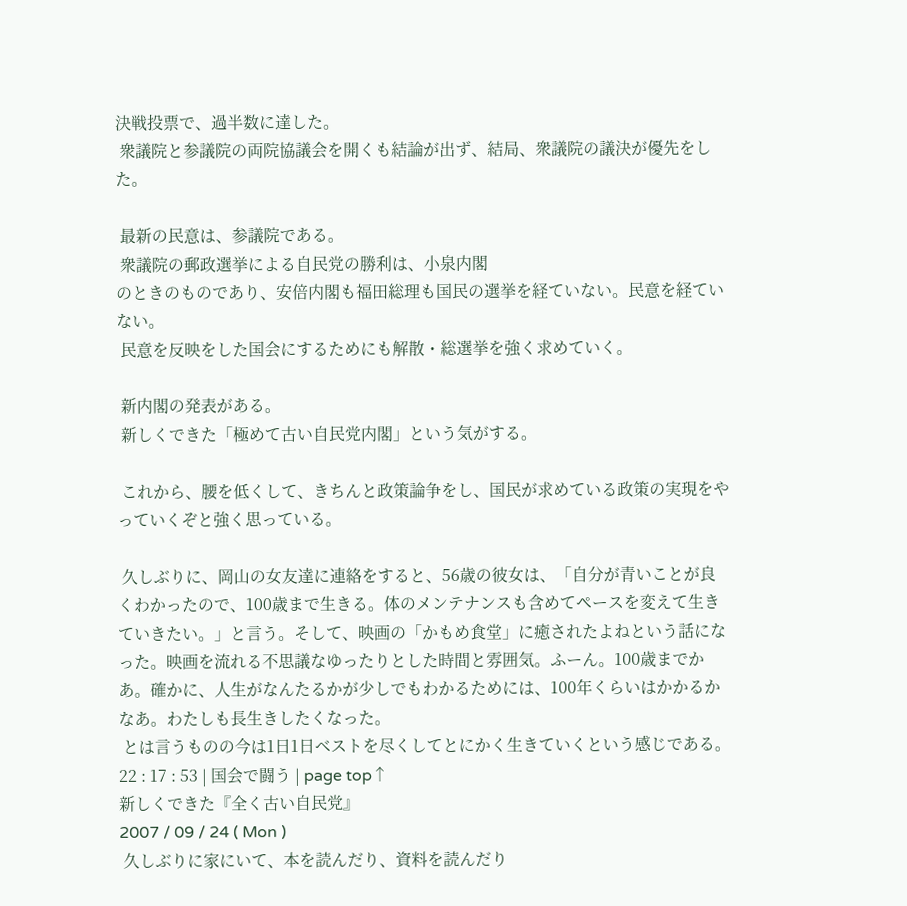決戦投票で、過半数に達した。
 衆議院と参議院の両院協議会を開くも結論が出ず、結局、衆議院の議決が優先をした。

 最新の民意は、参議院である。
 衆議院の郵政選挙による自民党の勝利は、小泉内閣
のときのものであり、安倍内閣も福田総理も国民の選挙を経ていない。民意を経ていない。
 民意を反映をした国会にするためにも解散・総選挙を強く求めていく。

 新内閣の発表がある。
 新しくできた「極めて古い自民党内閣」という気がする。

 これから、腰を低くして、きちんと政策論争をし、国民が求めている政策の実現をやっていくぞと強く思っている。

 久しぶりに、岡山の女友達に連絡をすると、56歳の彼女は、「自分が青いことが良くわかったので、100歳まで生きる。体のメンテナンスも含めてペースを変えて生きていきたい。」と言う。そして、映画の「かもめ食堂」に癒されたよねという話になった。映画を流れる不思議なゆったりとした時間と雰囲気。ふーん。100歳までかあ。確かに、人生がなんたるかが少しでもわかるためには、100年くらいはかかるかなあ。わたしも長生きしたくなった。
 とは言うものの今は1日1日ベストを尽くしてとにかく生きていくという感じである。
22 : 17 : 53 | 国会で闘う | page top↑
新しくできた『全く古い自民党』
2007 / 09 / 24 ( Mon )
 久しぶりに家にいて、本を読んだり、資料を読んだり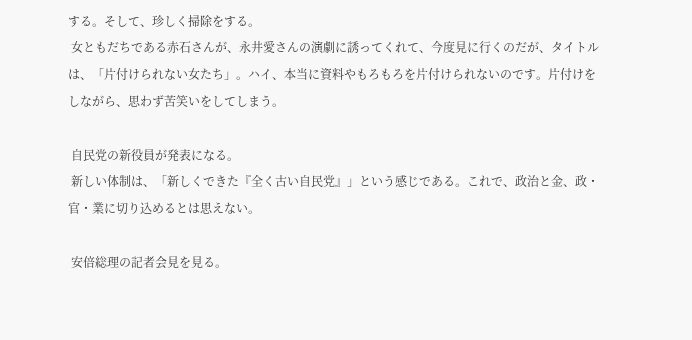する。そして、珍しく掃除をする。
 女ともだちである赤石さんが、永井愛さんの演劇に誘ってくれて、今度見に行くのだが、タイトルは、「片付けられない女たち」。ハイ、本当に資料やもろもろを片付けられないのです。片付けをしながら、思わず苦笑いをしてしまう。

 自民党の新役員が発表になる。
 新しい体制は、「新しくできた『全く古い自民党』」という感じである。これで、政治と金、政・官・業に切り込めるとは思えない。

 安倍総理の記者会見を見る。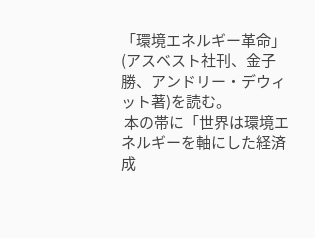「環境エネルギー革命」(アスベスト社刊、金子勝、アンドリー・デウィット著)を読む。
 本の帯に「世界は環境エネルギーを軸にした経済成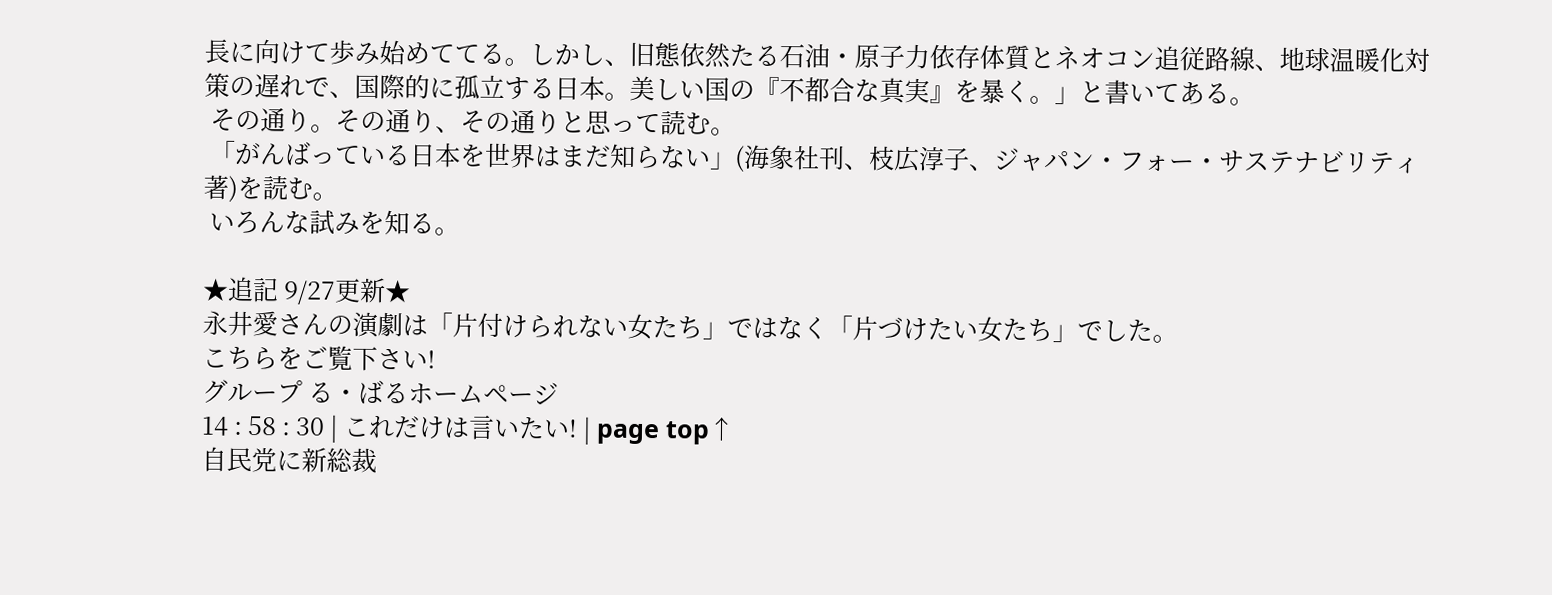長に向けて歩み始めててる。しかし、旧態依然たる石油・原子力依存体質とネオコン追従路線、地球温暖化対策の遅れで、国際的に孤立する日本。美しい国の『不都合な真実』を暴く。」と書いてある。
 その通り。その通り、その通りと思って読む。
 「がんばっている日本を世界はまだ知らない」(海象社刊、枝広淳子、ジャパン・フォー・サステナビリティ著)を読む。
 いろんな試みを知る。

★追記 9/27更新★
永井愛さんの演劇は「片付けられない女たち」ではなく「片づけたい女たち」でした。
こちらをご覧下さい!
グループ る・ばるホームページ
14 : 58 : 30 | これだけは言いたい! | page top↑
自民党に新総裁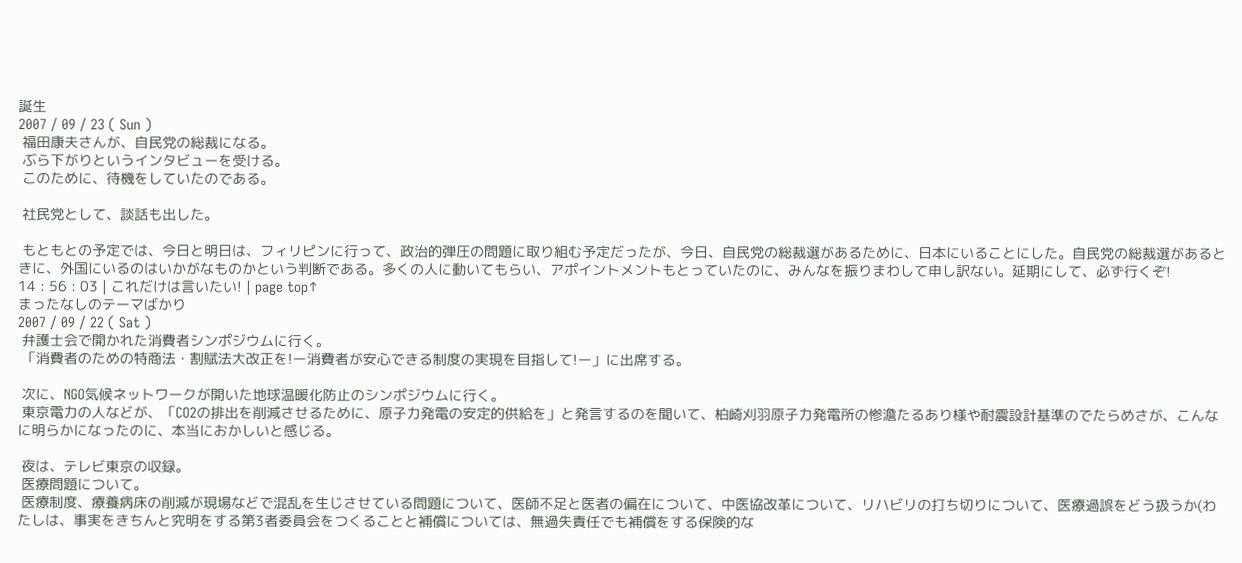誕生
2007 / 09 / 23 ( Sun )
 福田康夫さんが、自民党の総裁になる。
 ぶら下がりというインタビューを受ける。
 このために、待機をしていたのである。

 社民党として、談話も出した。

 もともとの予定では、今日と明日は、フィリピンに行って、政治的弾圧の問題に取り組む予定だったが、今日、自民党の総裁選があるために、日本にいることにした。自民党の総裁選があるときに、外国にいるのはいかがなものかという判断である。多くの人に動いてもらい、アポイントメントもとっていたのに、みんなを振りまわして申し訳ない。延期にして、必ず行くぞ!
14 : 56 : 03 | これだけは言いたい! | page top↑
まったなしのテーマばかり
2007 / 09 / 22 ( Sat )
 弁護士会で開かれた消費者シンポジウムに行く。
 「消費者のための特商法・割賦法大改正を!ー消費者が安心できる制度の実現を目指して!ー」に出席する。

 次に、NGO気候ネットワークが開いた地球温暖化防止のシンポジウムに行く。
 東京電力の人などが、「CO2の排出を削減させるために、原子力発電の安定的供給を」と発言するのを聞いて、柏崎刈羽原子力発電所の惨澹たるあり様や耐震設計基準のでたらめさが、こんなに明らかになったのに、本当におかしいと感じる。

 夜は、テレビ東京の収録。
 医療問題について。
 医療制度、療養病床の削減が現場などで混乱を生じさせている問題について、医師不足と医者の偏在について、中医協改革について、リハビリの打ち切りについて、医療過誤をどう扱うか(わたしは、事実をきちんと究明をする第3者委員会をつくることと補償については、無過失責任でも補償をする保険的な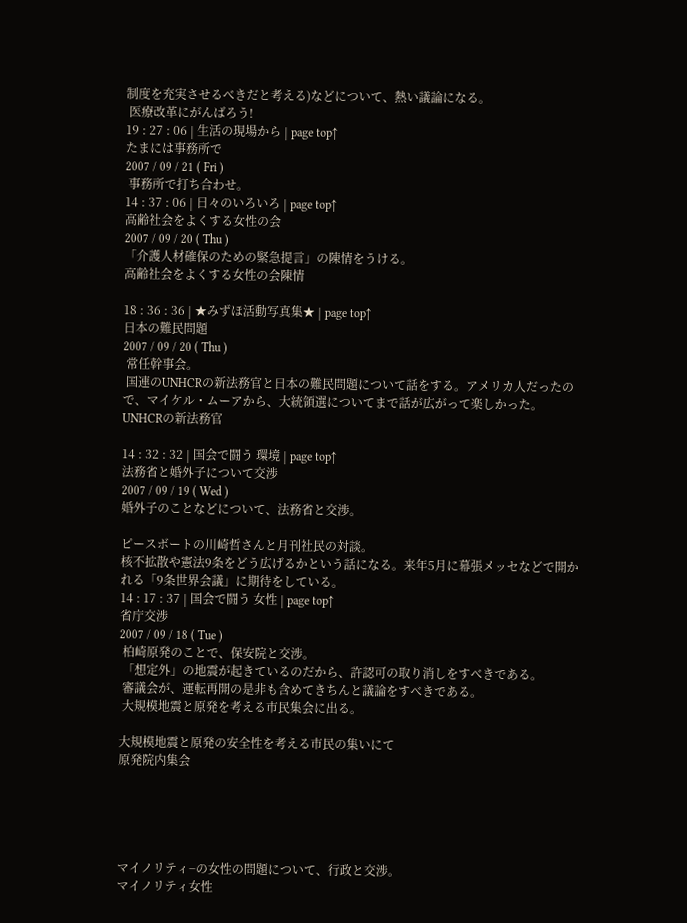制度を充実させるべきだと考える)などについて、熱い議論になる。
 医療改革にがんばろう!
19 : 27 : 06 | 生活の現場から | page top↑
たまには事務所で
2007 / 09 / 21 ( Fri )
 事務所で打ち合わせ。
14 : 37 : 06 | 日々のいろいろ | page top↑
高齢社会をよくする女性の会
2007 / 09 / 20 ( Thu )
「介護人材確保のための緊急提言」の陳情をうける。
高齢社会をよくする女性の会陳情

18 : 36 : 36 | ★みずほ活動写真集★ | page top↑
日本の難民問題
2007 / 09 / 20 ( Thu )
 常任幹事会。
 国連のUNHCRの新法務官と日本の難民問題について話をする。アメリカ人だったので、マイケル・ムーアから、大統領選についてまで話が広がって楽しかった。
UNHCRの新法務官

14 : 32 : 32 | 国会で闘う 環境 | page top↑
法務省と婚外子について交渉
2007 / 09 / 19 ( Wed )
婚外子のことなどについて、法務省と交渉。

ピースボートの川崎哲さんと月刊社民の対談。
核不拡散や憲法9条をどう広げるかという話になる。来年5月に幕張メッセなどで開かれる「9条世界会議」に期待をしている。
14 : 17 : 37 | 国会で闘う 女性 | page top↑
省庁交渉
2007 / 09 / 18 ( Tue )
 柏崎原発のことで、保安院と交渉。
 「想定外」の地震が起きているのだから、許認可の取り消しをすべきである。
 審議会が、運転再開の是非も含めてきちんと議論をすべきである。
 大規模地震と原発を考える市民集会に出る。

大規模地震と原発の安全性を考える市民の集いにて
原発院内集会





マイノリティ−の女性の問題について、行政と交渉。
マイノリティ女性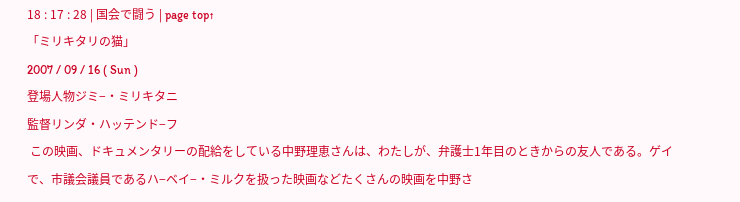18 : 17 : 28 | 国会で闘う | page top↑
「ミリキタリの猫」
2007 / 09 / 16 ( Sun )
登場人物ジミ−・ミリキタニ
監督リンダ・ハッテンド−フ
 この映画、ドキュメンタリーの配給をしている中野理恵さんは、わたしが、弁護士1年目のときからの友人である。ゲイで、市議会議員であるハ−ベイ−・ミルクを扱った映画などたくさんの映画を中野さ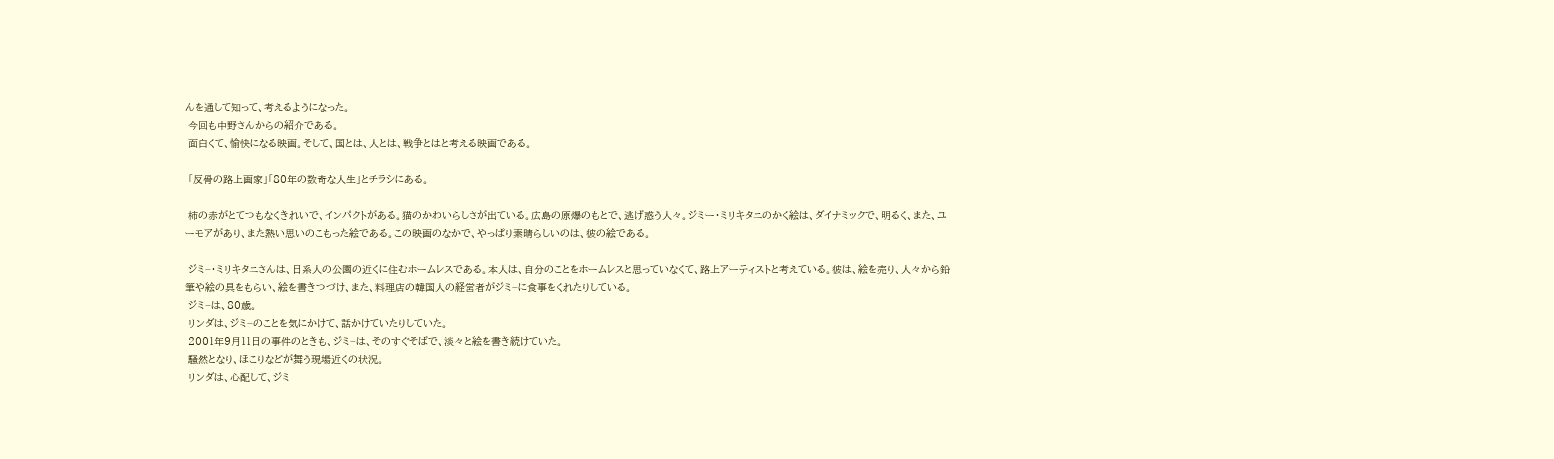んを通して知って、考えるようになった。
 今回も中野さんからの紹介である。
 面白くて、愉快になる映画。そして、国とは、人とは、戦争とはと考える映画である。

 「反骨の路上画家」「80年の数奇な人生」とチラシにある。

 柿の赤がとてつもなくきれいで、インパクトがある。猫のかわいらしさが出ている。広島の原爆のもとで、逃げ惑う人々。ジミー・ミリキタニのかく絵は、ダイナミックで、明るく、また、ユーモアがあり、また熱い思いのこもった絵である。この映画のなかで、やっぱり素晴らしいのは、彼の絵である。

 ジミ−・ミリキタニさんは、日系人の公園の近くに住むホームレスである。本人は、自分のことをホームレスと思っていなくて、路上アーティストと考えている。彼は、絵を売り、人々から鉛筆や絵の具をもらい、絵を書きつづけ、また、料理店の韓国人の経営者がジミ−に食事をくれたりしている。
 ジミ−は、80歳。
 リンダは、ジミ−のことを気にかけて、話かけていたりしていた。
 2001年9月11日の事件のときも、ジミ−は、そのすぐそばで、淡々と絵を書き続けていた。
 騒然となり、ほこりなどが舞う現場近くの状況。
 リンダは、心配して、ジミ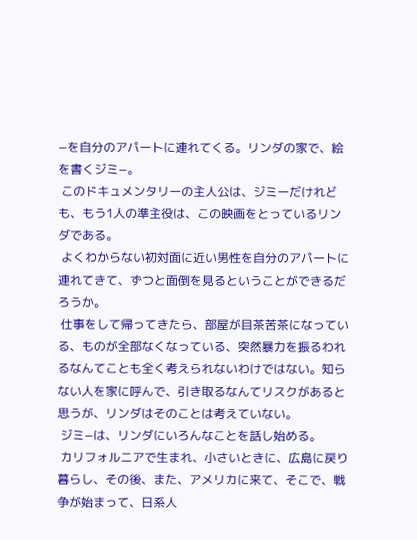−を自分のアパートに連れてくる。リンダの家で、絵を書くジミ−。
 このドキュメンタリーの主人公は、ジミーだけれども、もう1人の準主役は、この映画をとっているリンダである。
 よくわからない初対面に近い男性を自分のアパートに連れてきて、ずつと面倒を見るということができるだろうか。
 仕事をして帰ってきたら、部屋が目茶苦茶になっている、ものが全部なくなっている、突然暴力を振るわれるなんてことも全く考えられないわけではない。知らない人を家に呼んで、引き取るなんてリスクがあると思うが、リンダはそのことは考えていない。
 ジミ−は、リンダにいろんなことを話し始める。
 カリフォルニアで生まれ、小さいときに、広島に戻り暮らし、その後、また、アメリカに来て、そこで、戦争が始まって、日系人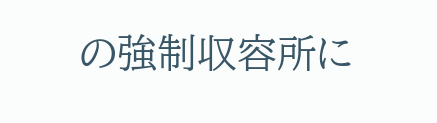の強制収容所に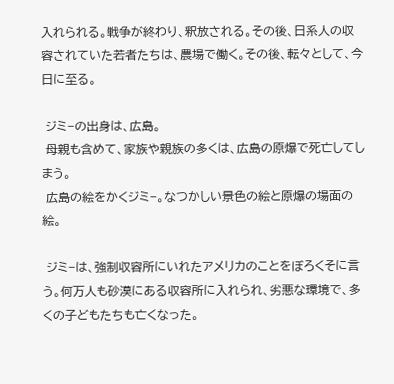入れられる。戦争が終わり、釈放される。その後、日系人の収容されていた若者たちは、農場で働く。その後、転々として、今日に至る。

 ジミ−の出身は、広島。
 母親も含めて、家族や親族の多くは、広島の原爆で死亡してしまう。
 広島の絵をかくジミ−。なつかしい景色の絵と原爆の場面の絵。

 ジミ−は、強制収容所にいれたアメリカのことをぼろくそに言う。何万人も砂漠にある収容所に入れられ、劣悪な環境で、多くの子どもたちも亡くなった。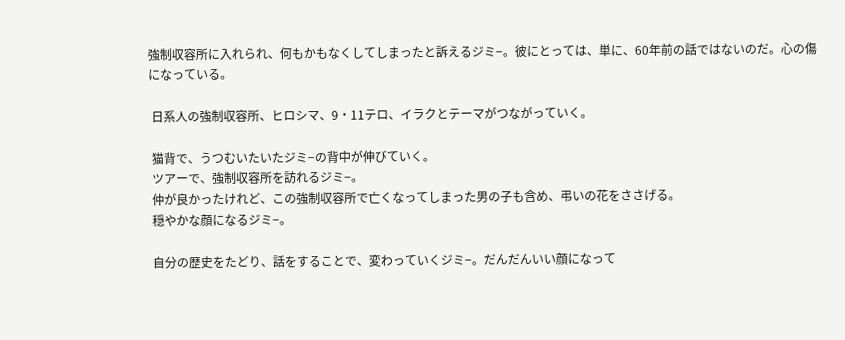強制収容所に入れられ、何もかもなくしてしまったと訴えるジミ−。彼にとっては、単に、60年前の話ではないのだ。心の傷になっている。

 日系人の強制収容所、ヒロシマ、9・11テロ、イラクとテーマがつながっていく。

 猫背で、うつむいたいたジミ−の背中が伸びていく。
 ツアーで、強制収容所を訪れるジミ−。
 仲が良かったけれど、この強制収容所で亡くなってしまった男の子も含め、弔いの花をささげる。
 穏やかな顔になるジミ−。

 自分の歴史をたどり、話をすることで、変わっていくジミ−。だんだんいい顔になって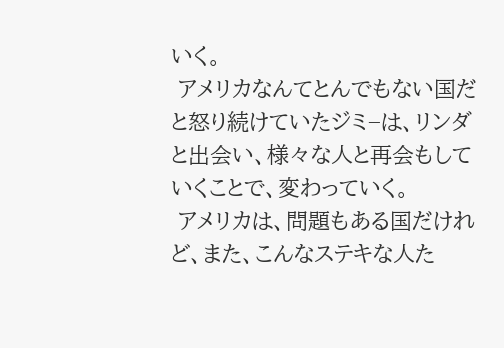いく。
 アメリカなんてとんでもない国だと怒り続けていたジミ−は、リンダと出会い、様々な人と再会もしていくことで、変わっていく。
 アメリカは、問題もある国だけれど、また、こんなステキな人た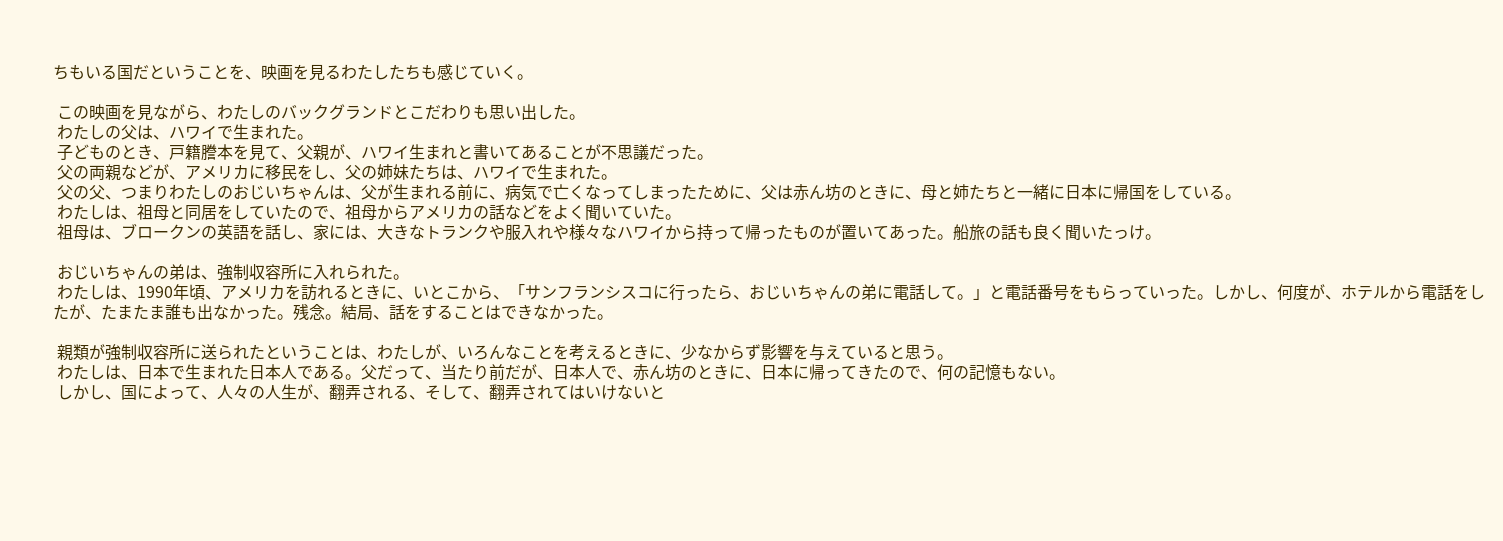ちもいる国だということを、映画を見るわたしたちも感じていく。

 この映画を見ながら、わたしのバックグランドとこだわりも思い出した。
 わたしの父は、ハワイで生まれた。
 子どものとき、戸籍謄本を見て、父親が、ハワイ生まれと書いてあることが不思議だった。
 父の両親などが、アメリカに移民をし、父の姉妹たちは、ハワイで生まれた。
 父の父、つまりわたしのおじいちゃんは、父が生まれる前に、病気で亡くなってしまったために、父は赤ん坊のときに、母と姉たちと一緒に日本に帰国をしている。
 わたしは、祖母と同居をしていたので、祖母からアメリカの話などをよく聞いていた。
 祖母は、ブロークンの英語を話し、家には、大きなトランクや服入れや様々なハワイから持って帰ったものが置いてあった。船旅の話も良く聞いたっけ。

 おじいちゃんの弟は、強制収容所に入れられた。
 わたしは、1990年頃、アメリカを訪れるときに、いとこから、「サンフランシスコに行ったら、おじいちゃんの弟に電話して。」と電話番号をもらっていった。しかし、何度が、ホテルから電話をしたが、たまたま誰も出なかった。残念。結局、話をすることはできなかった。

 親類が強制収容所に送られたということは、わたしが、いろんなことを考えるときに、少なからず影響を与えていると思う。
 わたしは、日本で生まれた日本人である。父だって、当たり前だが、日本人で、赤ん坊のときに、日本に帰ってきたので、何の記憶もない。
 しかし、国によって、人々の人生が、翻弄される、そして、翻弄されてはいけないと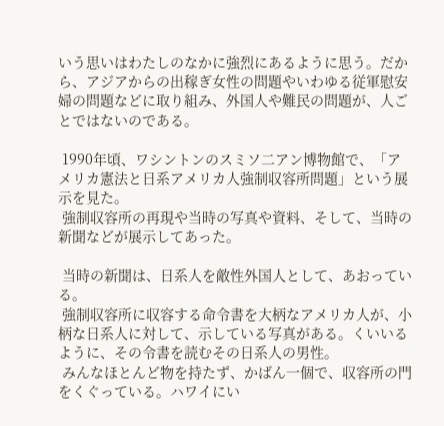いう思いはわたしのなかに強烈にあるように思う。だから、アジアからの出稼ぎ女性の問題やいわゆる従軍慰安婦の問題などに取り組み、外国人や難民の問題が、人ごとではないのである。

 1990年頃、ワシントンのスミソ二アン博物館で、「アメリカ憲法と日系アメリカ人強制収容所問題」という展示を見た。
 強制収容所の再現や当時の写真や資料、そして、当時の新聞などが展示してあった。

 当時の新聞は、日系人を敵性外国人として、あおっている。
 強制収容所に収容する命令書を大柄なアメリカ人が、小柄な日系人に対して、示している写真がある。くいいるように、その令書を読むその日系人の男性。
 みんなほとんど物を持たず、かばん一個で、収容所の門をくぐっている。ハワイにい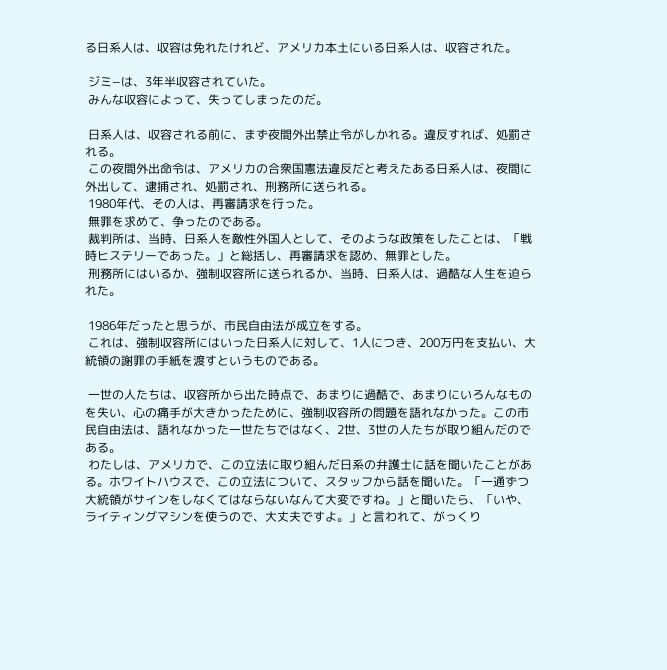る日系人は、収容は免れたけれど、アメリカ本土にいる日系人は、収容された。

 ジミ−は、3年半収容されていた。
 みんな収容によって、失ってしまったのだ。

 日系人は、収容される前に、まず夜間外出禁止令がしかれる。違反すれば、処罰される。
 この夜間外出命令は、アメリカの合衆国憲法違反だと考えたある日系人は、夜間に外出して、逮捕され、処罰され、刑務所に送られる。
 1980年代、その人は、再審請求を行った。
 無罪を求めて、争ったのである。
 裁判所は、当時、日系人を敵性外国人として、そのような政策をしたことは、「戦時ヒステリーであった。」と総括し、再審請求を認め、無罪とした。
 刑務所にはいるか、強制収容所に送られるか、当時、日系人は、過酷な人生を迫られた。

 1986年だったと思うが、市民自由法が成立をする。
 これは、強制収容所にはいった日系人に対して、1人につき、200万円を支払い、大統領の謝罪の手紙を渡すというものである。

 一世の人たちは、収容所から出た時点で、あまりに過酷で、あまりにいろんなものを失い、心の痛手が大きかったために、強制収容所の問題を語れなかった。この市民自由法は、語れなかった一世たちではなく、2世、3世の人たちが取り組んだのである。
 わたしは、アメリカで、この立法に取り組んだ日系の弁護士に話を聞いたことがある。ホワイトハウスで、この立法について、スタッフから話を聞いた。「一通ずつ大統領がサインをしなくてはならないなんて大変ですね。」と聞いたら、「いや、ライティングマシンを使うので、大丈夫ですよ。」と言われて、がっくり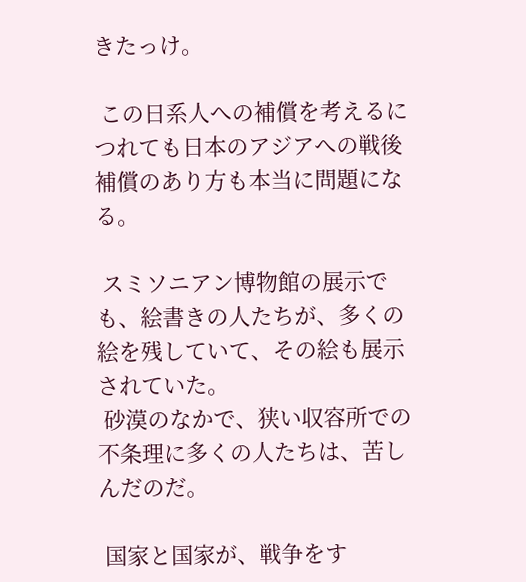きたっけ。

 この日系人への補償を考えるにつれても日本のアジアへの戦後補償のあり方も本当に問題になる。

 スミソニアン博物館の展示でも、絵書きの人たちが、多くの絵を残していて、その絵も展示されていた。
 砂漠のなかで、狭い収容所での不条理に多くの人たちは、苦しんだのだ。

 国家と国家が、戦争をす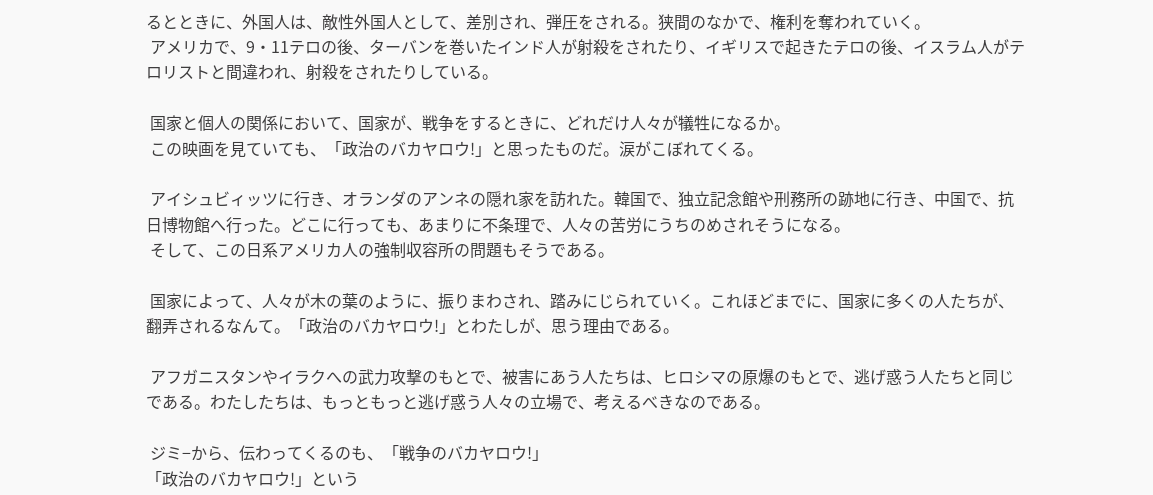るとときに、外国人は、敵性外国人として、差別され、弾圧をされる。狭間のなかで、権利を奪われていく。
 アメリカで、9・11テロの後、ターバンを巻いたインド人が射殺をされたり、イギリスで起きたテロの後、イスラム人がテロリストと間違われ、射殺をされたりしている。

 国家と個人の関係において、国家が、戦争をするときに、どれだけ人々が犠牲になるか。
 この映画を見ていても、「政治のバカヤロウ!」と思ったものだ。涙がこぼれてくる。

 アイシュビィッツに行き、オランダのアンネの隠れ家を訪れた。韓国で、独立記念館や刑務所の跡地に行き、中国で、抗日博物館へ行った。どこに行っても、あまりに不条理で、人々の苦労にうちのめされそうになる。
 そして、この日系アメリカ人の強制収容所の問題もそうである。

 国家によって、人々が木の葉のように、振りまわされ、踏みにじられていく。これほどまでに、国家に多くの人たちが、翻弄されるなんて。「政治のバカヤロウ!」とわたしが、思う理由である。

 アフガニスタンやイラクへの武力攻撃のもとで、被害にあう人たちは、ヒロシマの原爆のもとで、逃げ惑う人たちと同じである。わたしたちは、もっともっと逃げ惑う人々の立場で、考えるべきなのである。

 ジミ−から、伝わってくるのも、「戦争のバカヤロウ!」
「政治のバカヤロウ!」という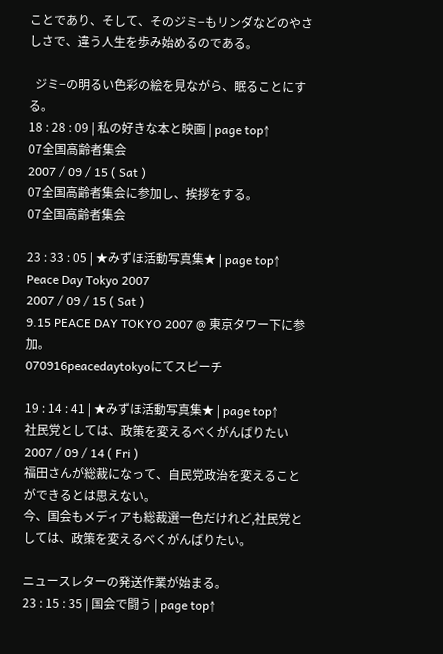ことであり、そして、そのジミ−もリンダなどのやさしさで、違う人生を歩み始めるのである。

  ジミ−の明るい色彩の絵を見ながら、眠ることにする。
18 : 28 : 09 | 私の好きな本と映画 | page top↑
07全国高齢者集会
2007 / 09 / 15 ( Sat )
07全国高齢者集会に参加し、挨拶をする。
07全国高齢者集会

23 : 33 : 05 | ★みずほ活動写真集★ | page top↑
Peace Day Tokyo 2007
2007 / 09 / 15 ( Sat )
9.15 PEACE DAY TOKYO 2007 @ 東京タワー下に参加。
070916peacedaytokyoにてスピーチ

19 : 14 : 41 | ★みずほ活動写真集★ | page top↑
社民党としては、政策を変えるべくがんばりたい
2007 / 09 / 14 ( Fri )
福田さんが総裁になって、自民党政治を変えることができるとは思えない。
今、国会もメディアも総裁選一色だけれど,社民党としては、政策を変えるべくがんばりたい。

ニュースレターの発送作業が始まる。
23 : 15 : 35 | 国会で闘う | page top↑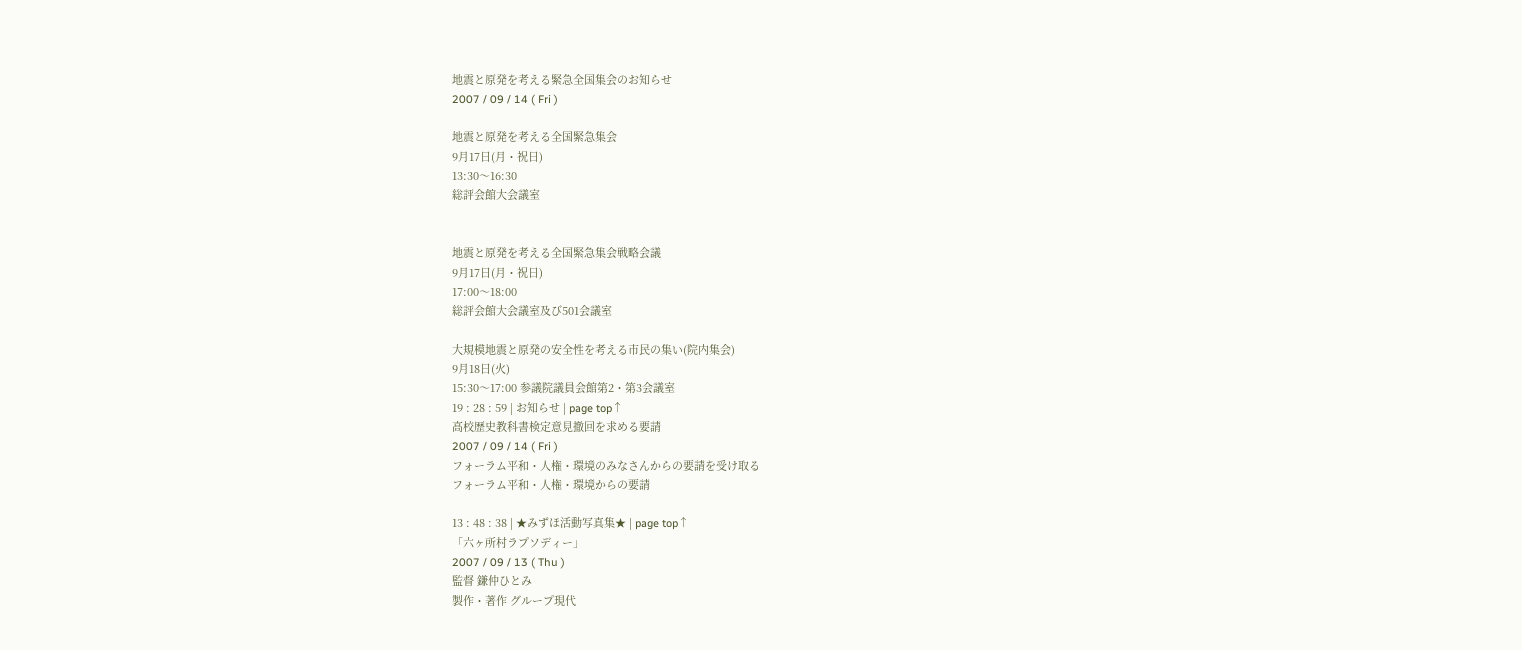地震と原発を考える緊急全国集会のお知らせ
2007 / 09 / 14 ( Fri )

地震と原発を考える全国緊急集会
9月17日(月・祝日)
13:30〜16:30
総評会館大会議室


地震と原発を考える全国緊急集会戦略会議
9月17日(月・祝日)
17:00〜18:00
総評会館大会議室及び501会議室

大規模地震と原発の安全性を考える市民の集い(院内集会)
9月18日(火)
15:30〜17:00 参議院議員会館第2・第3会議室
19 : 28 : 59 | お知らせ | page top↑
高校歴史教科書検定意見撤回を求める要請
2007 / 09 / 14 ( Fri )
フォーラム平和・人権・環境のみなさんからの要請を受け取る
フォーラム平和・人権・環境からの要請

13 : 48 : 38 | ★みずほ活動写真集★ | page top↑
「六ヶ所村ラプソディー」
2007 / 09 / 13 ( Thu )
監督 鎌仲ひとみ
製作・著作 グループ現代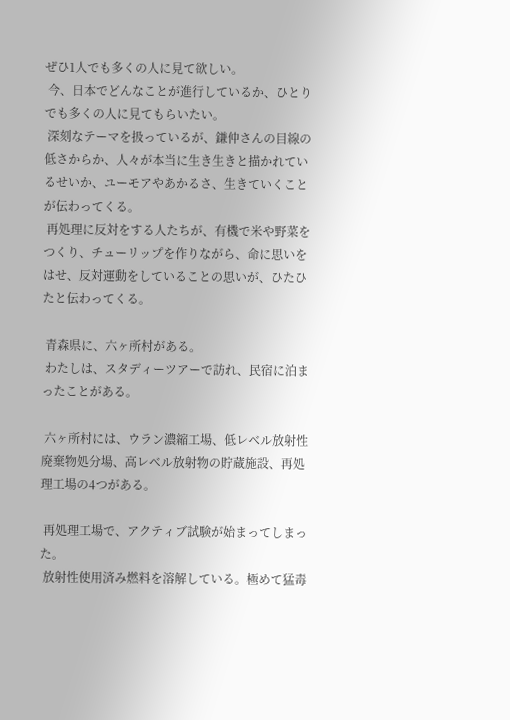ぜひ1人でも多くの人に見て欲しい。
 今、日本でどんなことが進行しているか、ひとりでも多くの人に見てもらいたい。
 深刻なテーマを扱っているが、鎌仲さんの目線の低さからか、人々が本当に生き生きと描かれているせいか、ユーモアやあかるさ、生きていくことが伝わってくる。
 再処理に反対をする人たちが、有機で米や野菜をつくり、チューリップを作りながら、命に思いをはせ、反対運動をしていることの思いが、ひたひたと伝わってくる。

 青森県に、六ヶ所村がある。
 わたしは、スタディーツアーで訪れ、民宿に泊まったことがある。

 六ヶ所村には、ウラン濃縮工場、低レベル放射性廃棄物処分場、高レベル放射物の貯蔵施設、再処理工場の4つがある。

 再処理工場で、アクティブ試験が始まってしまった。
 放射性使用済み燃料を溶解している。極めて猛毒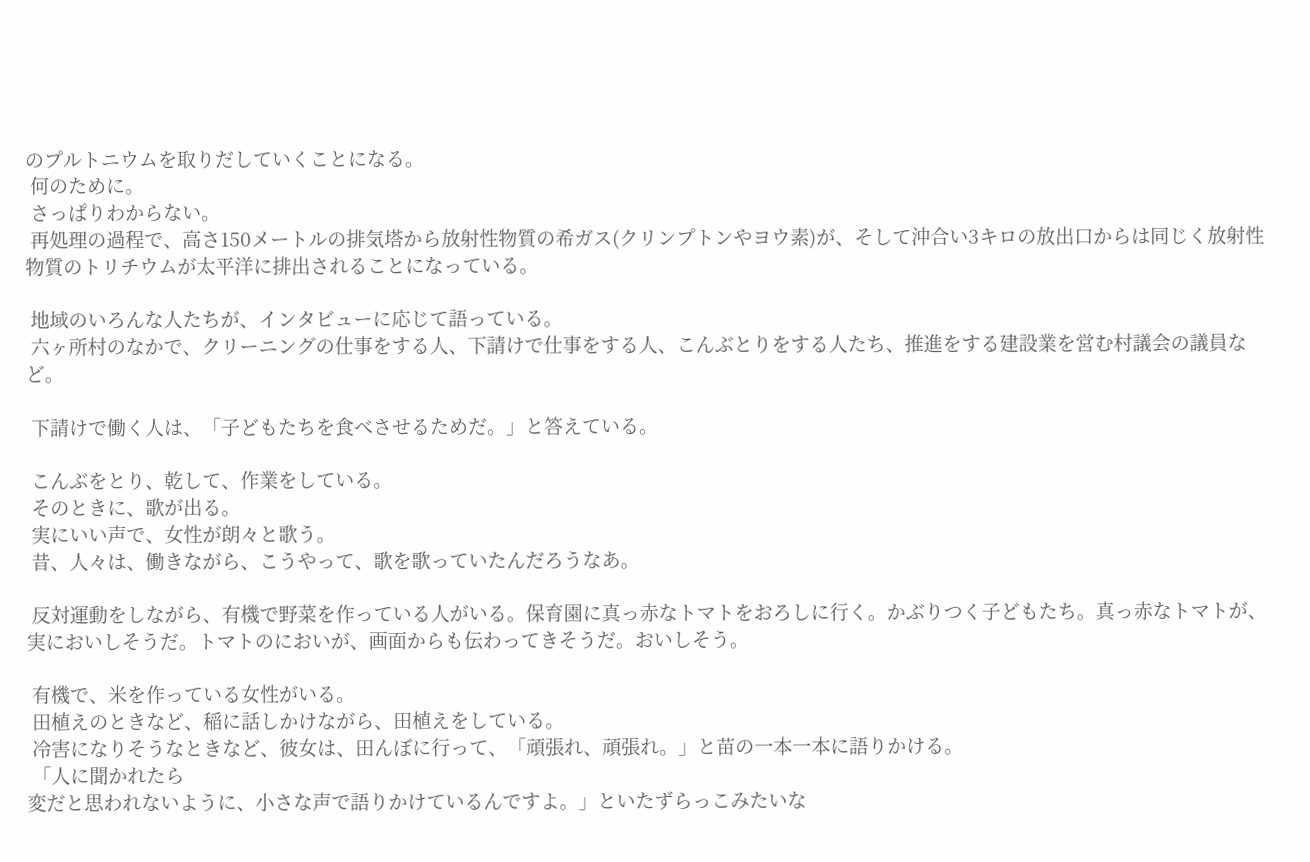のプルトニウムを取りだしていくことになる。
 何のために。
 さっぱりわからない。
 再処理の過程で、高さ150メートルの排気塔から放射性物質の希ガス(クリンプトンやヨウ素)が、そして沖合い3キロの放出口からは同じく放射性物質のトリチウムが太平洋に排出されることになっている。

 地域のいろんな人たちが、インタビューに応じて語っている。
 六ヶ所村のなかで、クリーニングの仕事をする人、下請けで仕事をする人、こんぶとりをする人たち、推進をする建設業を営む村議会の議員など。

 下請けで働く人は、「子どもたちを食べさせるためだ。」と答えている。

 こんぶをとり、乾して、作業をしている。
 そのときに、歌が出る。
 実にいい声で、女性が朗々と歌う。
 昔、人々は、働きながら、こうやって、歌を歌っていたんだろうなあ。

 反対運動をしながら、有機で野菜を作っている人がいる。保育園に真っ赤なトマトをおろしに行く。かぶりつく子どもたち。真っ赤なトマトが、実においしそうだ。トマトのにおいが、画面からも伝わってきそうだ。おいしそう。

 有機で、米を作っている女性がいる。
 田植えのときなど、稲に話しかけながら、田植えをしている。
 冷害になりそうなときなど、彼女は、田んぼに行って、「頑張れ、頑張れ。」と苗の一本一本に語りかける。
 「人に聞かれたら
変だと思われないように、小さな声で語りかけているんですよ。」といたずらっこみたいな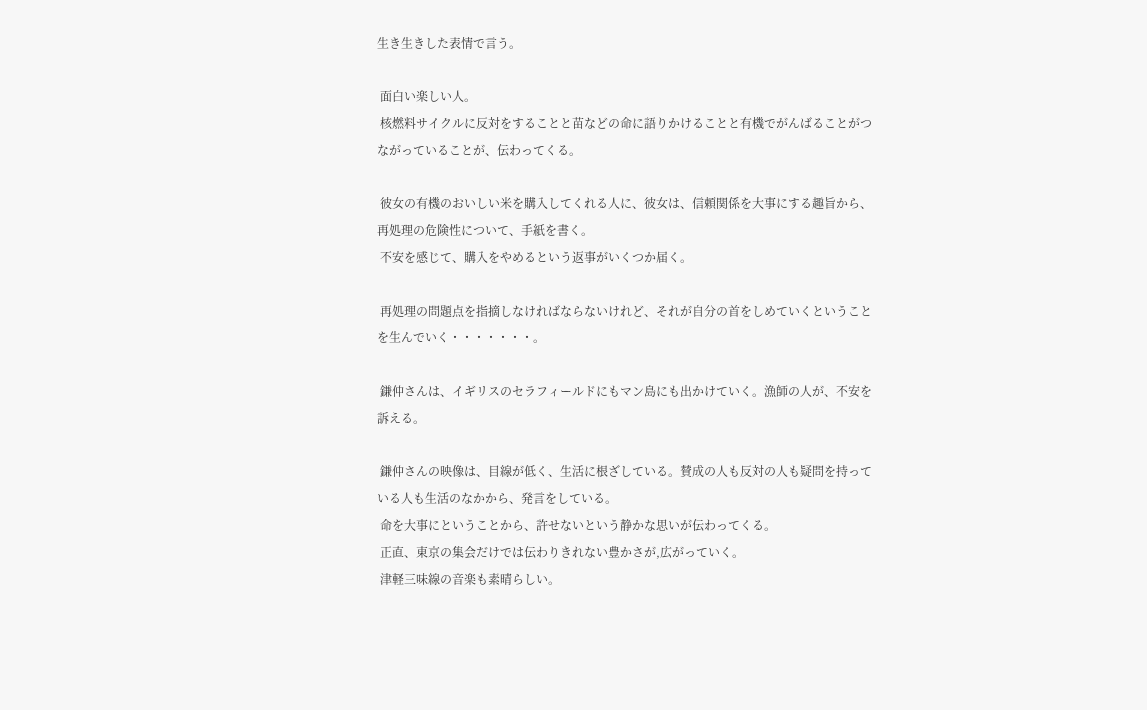生き生きした表情で言う。

 面白い楽しい人。
 核燃料サイクルに反対をすることと苗などの命に語りかけることと有機でがんばることがつながっていることが、伝わってくる。

 彼女の有機のおいしい米を購入してくれる人に、彼女は、信頼関係を大事にする趣旨から、再処理の危険性について、手紙を書く。
 不安を感じて、購入をやめるという返事がいくつか届く。

 再処理の問題点を指摘しなければならないけれど、それが自分の首をしめていくということを生んでいく・・・・・・・。

 鎌仲さんは、イギリスのセラフィールドにもマン島にも出かけていく。漁師の人が、不安を訴える。

 鎌仲さんの映像は、目線が低く、生活に根ざしている。賛成の人も反対の人も疑問を持っている人も生活のなかから、発言をしている。
 命を大事にということから、許せないという静かな思いが伝わってくる。
 正直、東京の集会だけでは伝わりきれない豊かさが,広がっていく。
 津軽三味線の音楽も素晴らしい。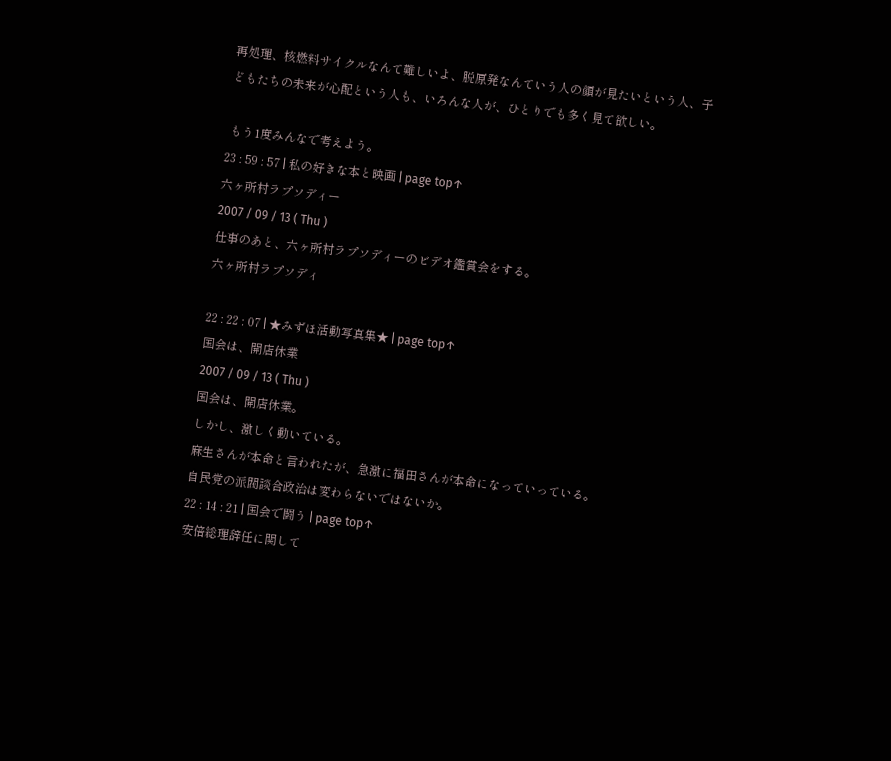再処理、核燃料サイクルなんて難しいよ、脱原発なんていう人の顔が見たいという人、子どもたちの未来が心配という人も、いろんな人が、ひとりでも多く見て欲しい。

 もう1度みんなで考えよう。
23 : 59 : 57 | 私の好きな本と映画 | page top↑
六ヶ所村ラプソディー
2007 / 09 / 13 ( Thu )
仕事のあと、六ヶ所村ラプソディーのビデオ鑑賞会をする。
六ヶ所村ラプソディ

22 : 22 : 07 | ★みずほ活動写真集★ | page top↑
国会は、開店休業
2007 / 09 / 13 ( Thu )
国会は、開店休業。
しかし、激しく動いている。
麻生さんが本命と言われたが、急激に福田さんが本命になっていっている。
自民党の派閥談合政治は変わらないではないか。
22 : 14 : 21 | 国会で闘う | page top↑
安倍総理辞任に関して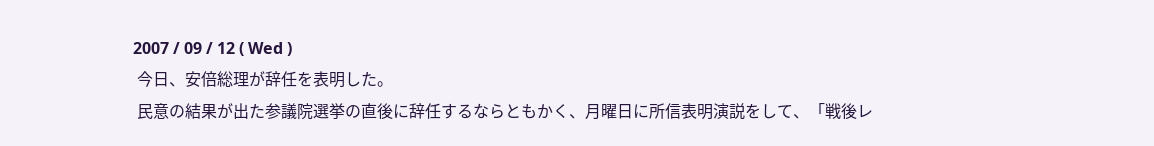2007 / 09 / 12 ( Wed )
 今日、安倍総理が辞任を表明した。
 民意の結果が出た参議院選挙の直後に辞任するならともかく、月曜日に所信表明演説をして、「戦後レ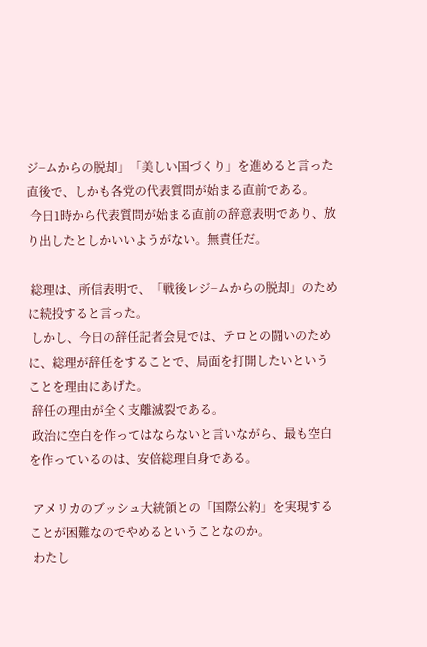ジ−ムからの脱却」「美しい国づくり」を進めると言った直後で、しかも各党の代表質問が始まる直前である。
 今日1時から代表質問が始まる直前の辞意表明であり、放り出したとしかいいようがない。無責任だ。

 総理は、所信表明で、「戦後レジ−ムからの脱却」のために続投すると言った。
 しかし、今日の辞任記者会見では、テロとの闘いのために、総理が辞任をすることで、局面を打開したいということを理由にあげた。
 辞任の理由が全く支離滅裂である。
 政治に空白を作ってはならないと言いながら、最も空白を作っているのは、安倍総理自身である。

 アメリカのブッシュ大統領との「国際公約」を実現することが困難なのでやめるということなのか。
 わたし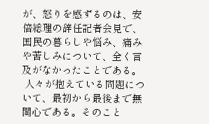が、怒りを感ずるのは、安倍総理の辞任記者会見で、国民の暮らしや悩み、痛みや苦しみについて、全く言及がなかったことである。
 人々が抱えている問題について、最初から最後まで無関心である。そのこと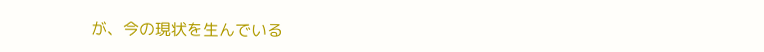が、今の現状を生んでいる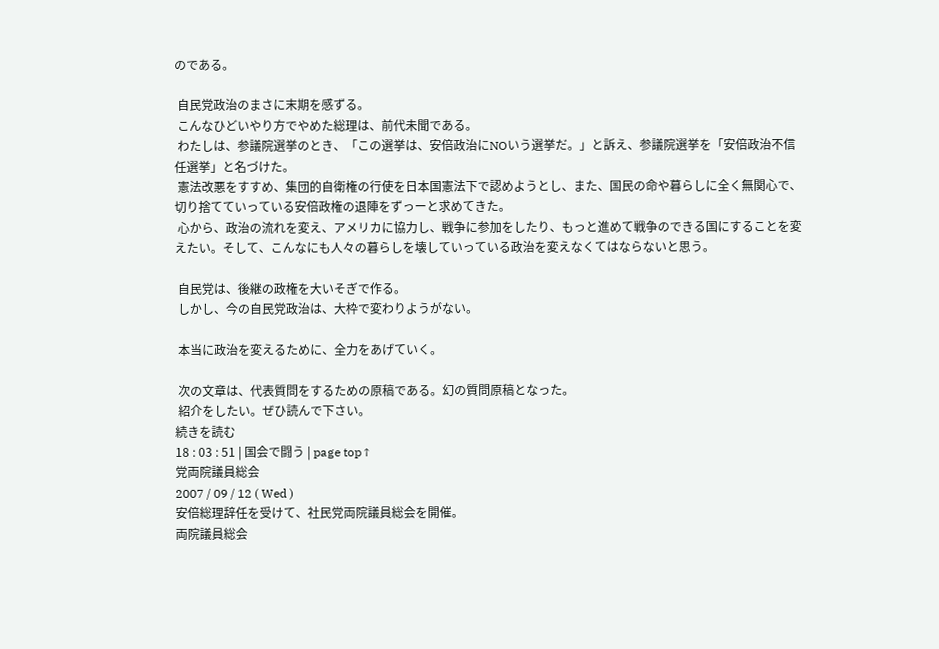のである。

 自民党政治のまさに末期を感ずる。
 こんなひどいやり方でやめた総理は、前代未聞である。
 わたしは、参議院選挙のとき、「この選挙は、安倍政治にNOいう選挙だ。」と訴え、参議院選挙を「安倍政治不信任選挙」と名づけた。
 憲法改悪をすすめ、集団的自衛権の行使を日本国憲法下で認めようとし、また、国民の命や暮らしに全く無関心で、切り捨てていっている安倍政権の退陣をずっーと求めてきた。
 心から、政治の流れを変え、アメリカに協力し、戦争に参加をしたり、もっと進めて戦争のできる国にすることを変えたい。そして、こんなにも人々の暮らしを壊していっている政治を変えなくてはならないと思う。

 自民党は、後継の政権を大いそぎで作る。
 しかし、今の自民党政治は、大枠で変わりようがない。

 本当に政治を変えるために、全力をあげていく。

 次の文章は、代表質問をするための原稿である。幻の質問原稿となった。
 紹介をしたい。ぜひ読んで下さい。
続きを読む
18 : 03 : 51 | 国会で闘う | page top↑
党両院議員総会
2007 / 09 / 12 ( Wed )
安倍総理辞任を受けて、社民党両院議員総会を開催。
両院議員総会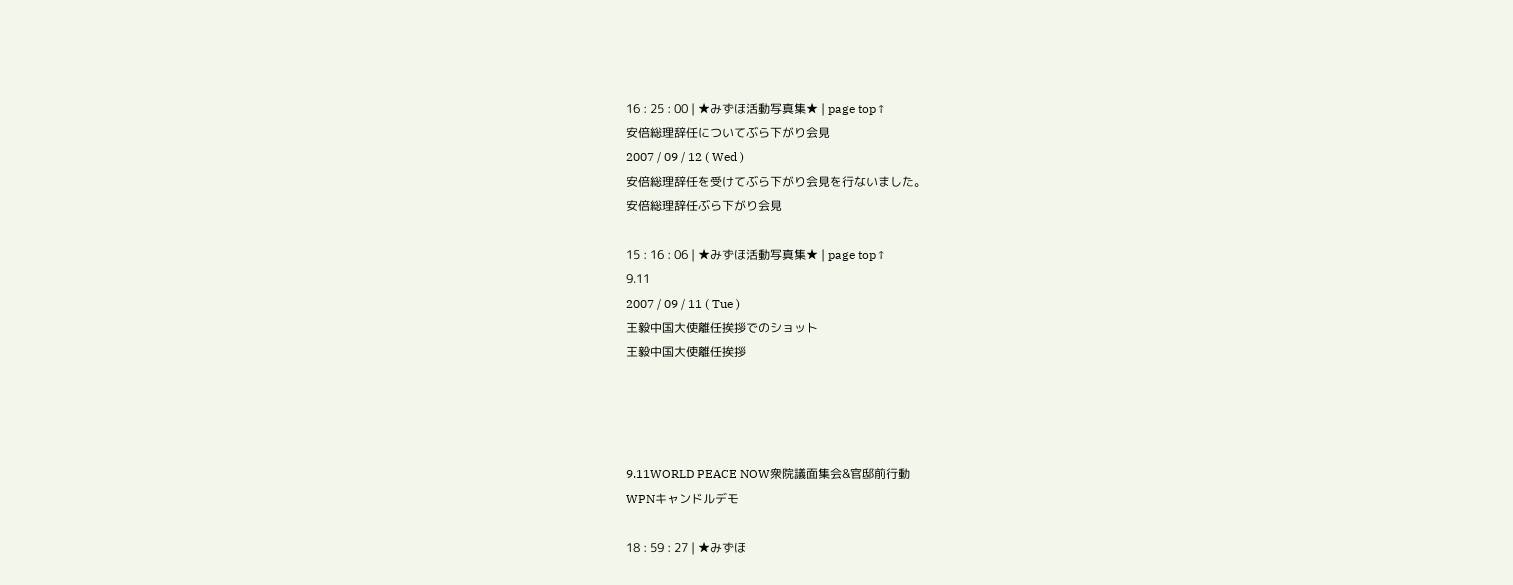16 : 25 : 00 | ★みずほ活動写真集★ | page top↑
安倍総理辞任についてぶら下がり会見
2007 / 09 / 12 ( Wed )
安倍総理辞任を受けてぶら下がり会見を行ないました。
安倍総理辞任ぶら下がり会見

15 : 16 : 06 | ★みずほ活動写真集★ | page top↑
9.11
2007 / 09 / 11 ( Tue )
王毅中国大使離任挨拶でのショット
王毅中国大使離任挨拶




9.11WORLD PEACE NOW衆院議面集会&官邸前行動
WPNキャンドルデモ

18 : 59 : 27 | ★みずほ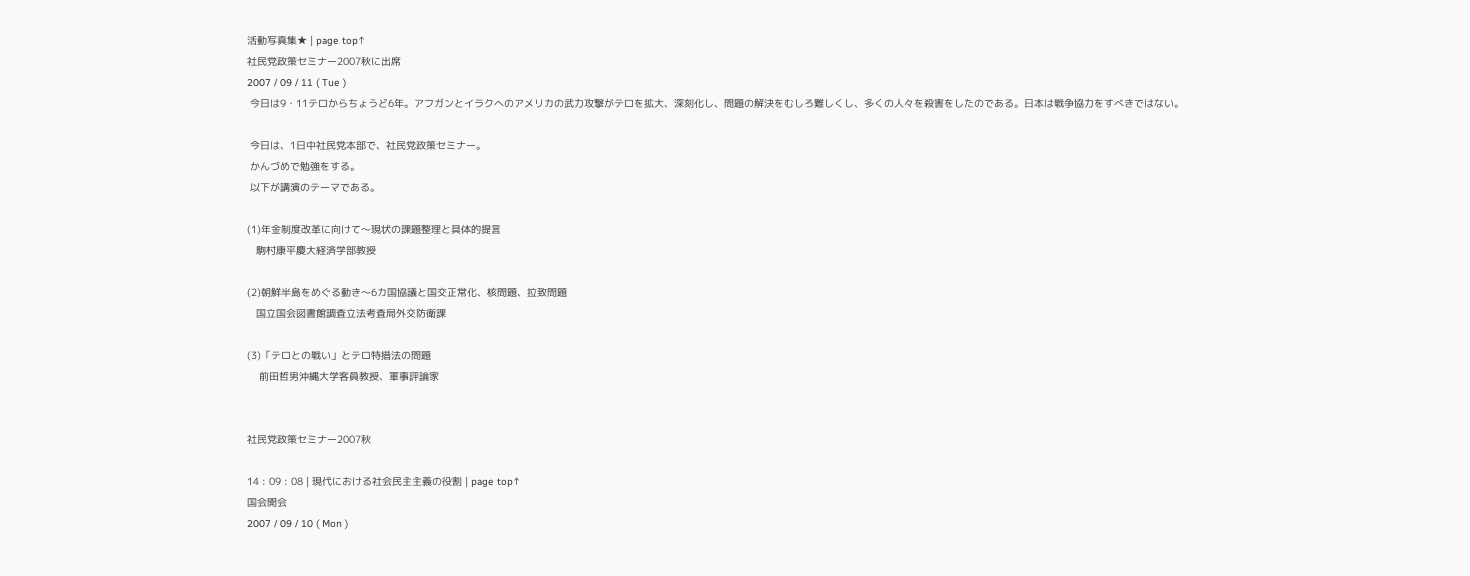活動写真集★ | page top↑
社民党政策セミナー2007秋に出席
2007 / 09 / 11 ( Tue )
 今日は9・11テロからちょうど6年。アフガンとイラクへのアメリカの武力攻撃がテロを拡大、深刻化し、問題の解決をむしろ難しくし、多くの人々を殺害をしたのである。日本は戦争協力をすべきではない。

 今日は、1日中社民党本部で、社民党政策セミナー。
 かんづめで勉強をする。
 以下が講演のテーマである。

(1)年金制度改革に向けて〜現状の課題整理と具体的提言
   駒村康平慶大経済学部教授

(2)朝鮮半島をめぐる動き〜6カ国協議と国交正常化、核問題、拉致問題
   国立国会図書館調査立法考査局外交防衛課

(3)「テロとの戦い」とテロ特措法の問題
    前田哲男沖縄大学客員教授、軍事評論家


社民党政策セミナー2007秋

14 : 09 : 08 | 現代における社会民主主義の役割 | page top↑
国会開会
2007 / 09 / 10 ( Mon )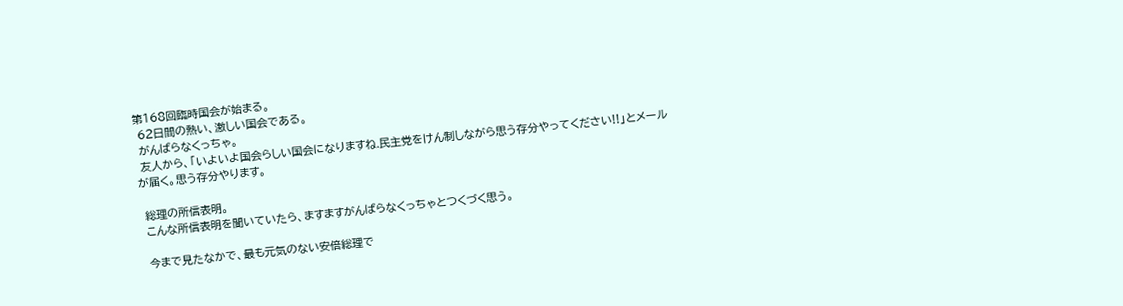第168回臨時国会が始まる。
 62日間の熱い、激しい国会である。
 がんばらなくっちゃ。
 友人から、「いよいよ国会らしい国会になりますね.民主党をけん制しながら思う存分やってください!!」とメールが届く。思う存分やります。

 総理の所信表明。
 こんな所信表明を聞いていたら、ますますがんばらなくっちゃとつくづく思う。

 今まで見たなかで、最も元気のない安倍総理で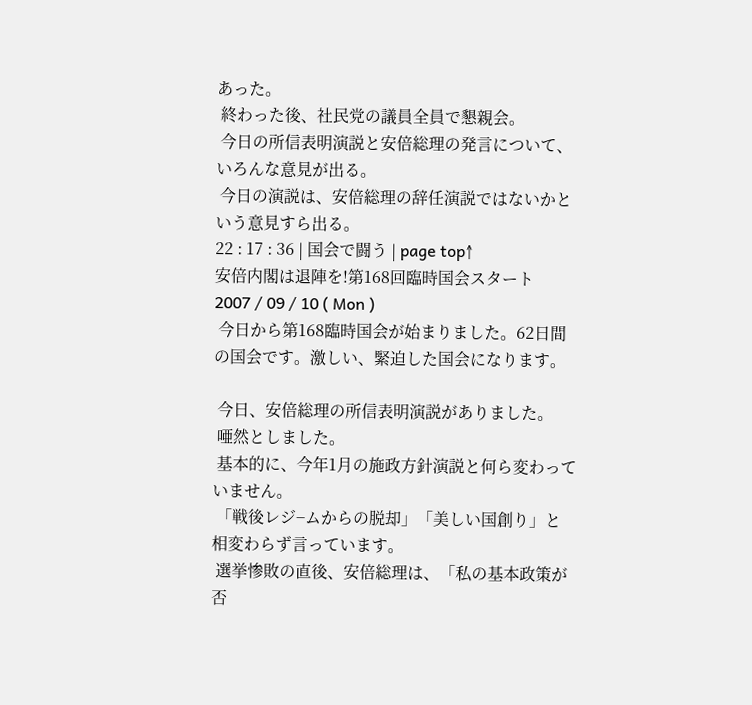あった。
 終わった後、社民党の議員全員で懇親会。
 今日の所信表明演説と安倍総理の発言について、いろんな意見が出る。
 今日の演説は、安倍総理の辞任演説ではないかという意見すら出る。
22 : 17 : 36 | 国会で闘う | page top↑
安倍内閣は退陣を!第168回臨時国会スタート
2007 / 09 / 10 ( Mon )
 今日から第168臨時国会が始まりました。62日間の国会です。激しい、緊迫した国会になります。

 今日、安倍総理の所信表明演説がありました。
 唖然としました。
 基本的に、今年1月の施政方針演説と何ら変わっていません。
 「戦後レジ−ムからの脱却」「美しい国創り」と相変わらず言っています。
 選挙惨敗の直後、安倍総理は、「私の基本政策が否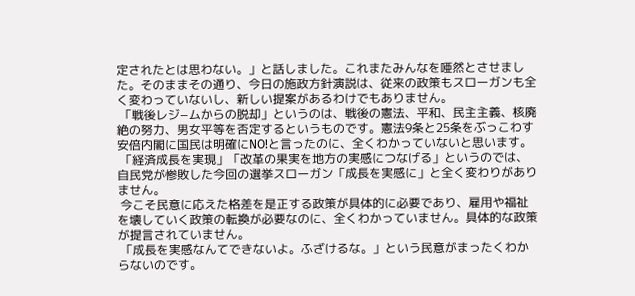定されたとは思わない。」と話しました。これまたみんなを唖然とさせました。そのままその通り、今日の施政方針演説は、従来の政策もスローガンも全く変わっていないし、新しい提案があるわけでもありません。
 「戦後レジ−ムからの脱却」というのは、戦後の憲法、平和、民主主義、核廃絶の努力、男女平等を否定するというものです。憲法9条と25条をぶっこわす安倍内閣に国民は明確にNO!と言ったのに、全くわかっていないと思います。
 「経済成長を実現」「改革の果実を地方の実感につなげる」というのでは、自民党が惨敗した今回の選挙スローガン「成長を実感に」と全く変わりがありません。
 今こそ民意に応えた格差を是正する政策が具体的に必要であり、雇用や福祉を壊していく政策の転換が必要なのに、全くわかっていません。具体的な政策が提言されていません。
 「成長を実感なんてできないよ。ふざけるな。」という民意がまったくわからないのです。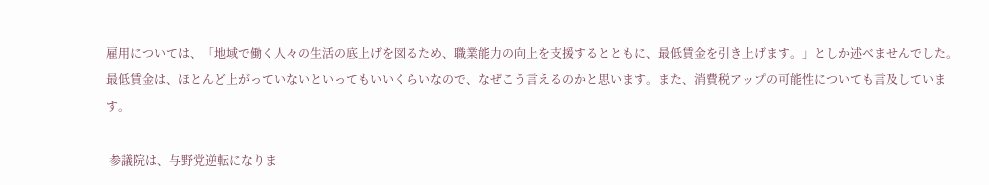雇用については、「地域で働く人々の生活の底上げを図るため、職業能力の向上を支援するとともに、最低賃金を引き上げます。」としか述べませんでした。最低賃金は、ほとんど上がっていないといってもいいくらいなので、なぜこう言えるのかと思います。また、消費税アップの可能性についても言及しています。

 参議院は、与野党逆転になりま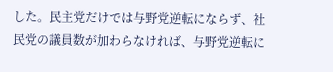した。民主党だけでは与野党逆転にならず、社民党の議員数が加わらなければ、与野党逆転に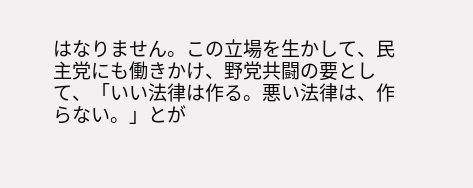はなりません。この立場を生かして、民主党にも働きかけ、野党共闘の要として、「いい法律は作る。悪い法律は、作らない。」とが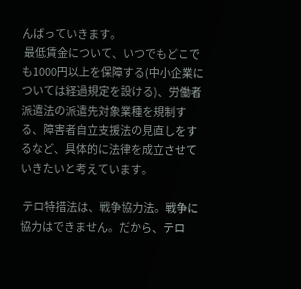んばっていきます。
 最低賃金について、いつでもどこでも1000円以上を保障する(中小企業については経過規定を設ける)、労働者派遣法の派遣先対象業種を規制する、障害者自立支援法の見直しをするなど、具体的に法律を成立させていきたいと考えています。

 テロ特措法は、戦争協力法。戦争に協力はできません。だから、テロ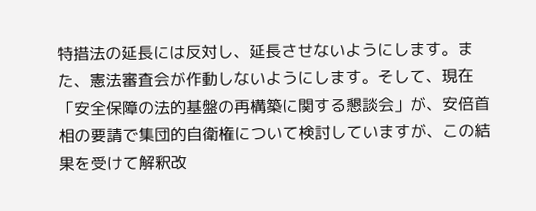特措法の延長には反対し、延長させないようにします。また、憲法審査会が作動しないようにします。そして、現在「安全保障の法的基盤の再構築に関する懇談会」が、安倍首相の要請で集団的自衛権について検討していますが、この結果を受けて解釈改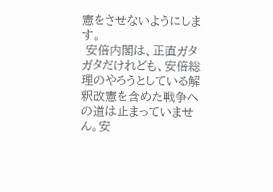憲をさせないようにします。
 安倍内閣は、正直ガタガタだけれども、安倍総理のやろうとしている解釈改憲を含めた戦争への道は止まっていません。安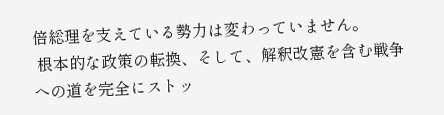倍総理を支えている勢力は変わっていません。
 根本的な政策の転換、そして、解釈改憲を含む戦争への道を完全にストッ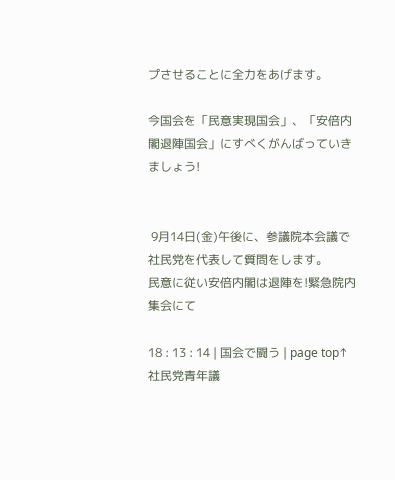プさせることに全力をあげます。

今国会を「民意実現国会」、「安倍内閣退陣国会」にすべくがんばっていきましょう!


 9月14日(金)午後に、参議院本会議で社民党を代表して質問をします。
民意に従い安倍内閣は退陣を!緊急院内集会にて

18 : 13 : 14 | 国会で闘う | page top↑
社民党青年議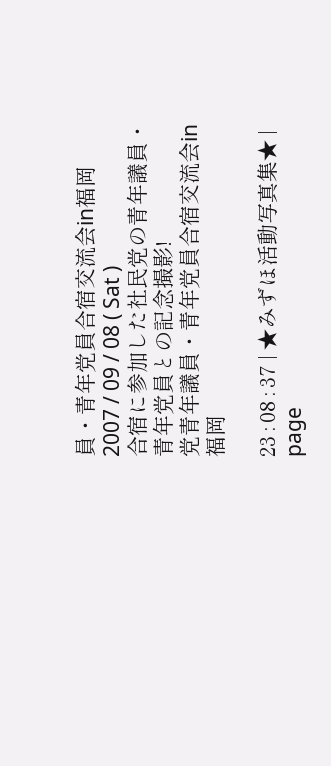員・青年党員合宿交流会in福岡
2007 / 09 / 08 ( Sat )
合宿に参加した社民党の青年議員・青年党員との記念撮影!
党青年議員・青年党員合宿交流会in福岡

23 : 08 : 37 | ★みずほ活動写真集★ | page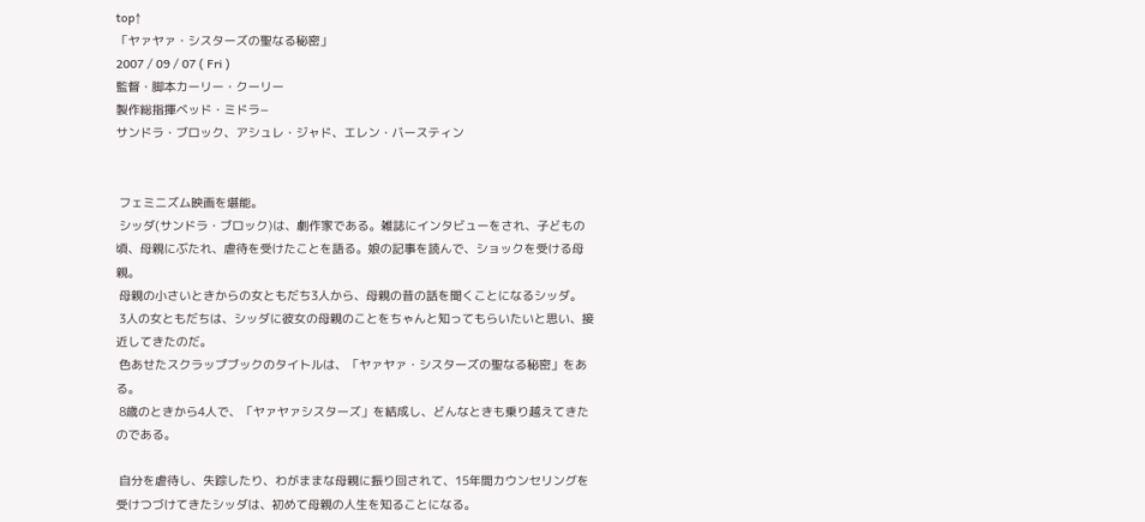top↑
「ヤァヤァ・シスターズの聖なる秘密」
2007 / 09 / 07 ( Fri )
監督・脚本カーリー・クーリー
製作総指揮ベッド・ミドラ−
サンドラ・ブロック、アシュレ・ジャド、エレン・バースティン


 フェミニズム映画を堪能。
 シッダ(サンドラ・ブロック)は、劇作家である。雑誌にインタビューをされ、子どもの頃、母親にぶたれ、虐待を受けたことを語る。娘の記事を読んで、ショックを受ける母親。
 母親の小さいときからの女ともだち3人から、母親の昔の話を聞くことになるシッダ。
 3人の女ともだちは、シッダに彼女の母親のことをちゃんと知ってもらいたいと思い、接近してきたのだ。
 色あせたスクラップブックのタイトルは、「ヤァヤァ・シスターズの聖なる秘密」をある。
 8歳のときから4人で、「ヤァヤァシスターズ」を結成し、どんなときも乗り越えてきたのである。

 自分を虐待し、失踪したり、わがままな母親に振り回されて、15年間カウンセリングを受けつづけてきたシッダは、初めて母親の人生を知ることになる。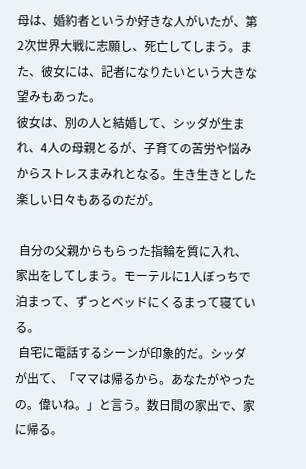母は、婚約者というか好きな人がいたが、第2次世界大戦に志願し、死亡してしまう。また、彼女には、記者になりたいという大きな望みもあった。
彼女は、別の人と結婚して、シッダが生まれ、4人の母親とるが、子育ての苦労や悩みからストレスまみれとなる。生き生きとした楽しい日々もあるのだが。

 自分の父親からもらった指輪を質に入れ、家出をしてしまう。モーテルに1人ぼっちで泊まって、ずっとベッドにくるまって寝ている。
 自宅に電話するシーンが印象的だ。シッダが出て、「ママは帰るから。あなたがやったの。偉いね。」と言う。数日間の家出で、家に帰る。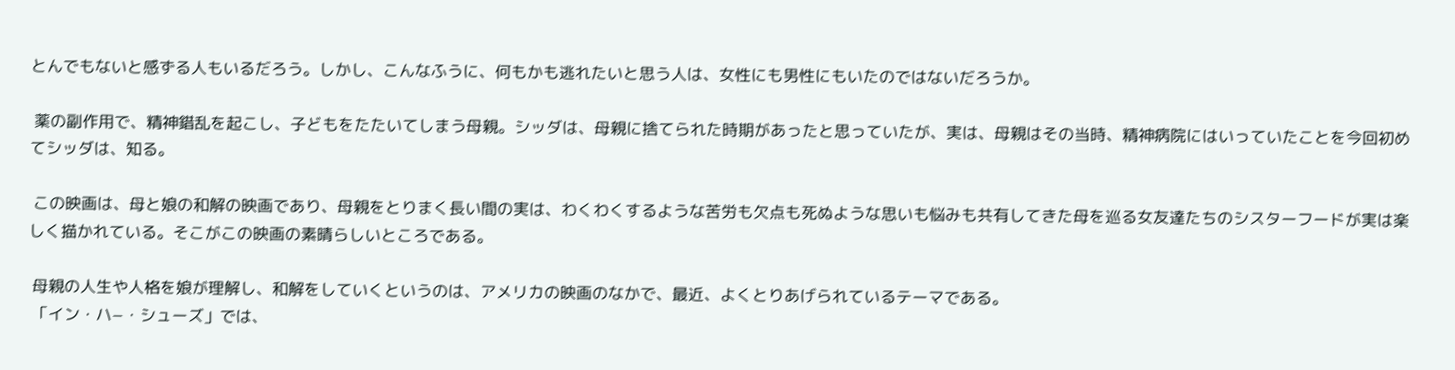とんでもないと感ずる人もいるだろう。しかし、こんなふうに、何もかも逃れたいと思う人は、女性にも男性にもいたのではないだろうか。

 薬の副作用で、精神錯乱を起こし、子どもをたたいてしまう母親。シッダは、母親に捨てられた時期があったと思っていたが、実は、母親はその当時、精神病院にはいっていたことを今回初めてシッダは、知る。

 この映画は、母と娘の和解の映画であり、母親をとりまく長い間の実は、わくわくするような苦労も欠点も死ぬような思いも悩みも共有してきた母を巡る女友達たちのシスターフードが実は楽しく描かれている。そこがこの映画の素晴らしいところである。

 母親の人生や人格を娘が理解し、和解をしていくというのは、アメリカの映画のなかで、最近、よくとりあげられているテーマである。
 「イン・ハ−・シューズ」では、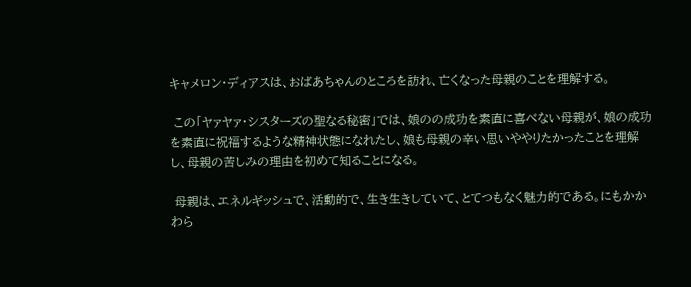キャメロン・ディアスは、おばあちゃんのところを訪れ、亡くなった母親のことを理解する。

 この「ヤァヤァ・シスターズの聖なる秘密」では、娘のの成功を素直に喜べない母親が、娘の成功を素直に祝福するような精神状態になれたし、娘も母親の辛い思いややりたかったことを理解し、母親の苦しみの理由を初めて知ることになる。

 母親は、エネルギッシュで、活動的で、生き生きしていて、とてつもなく魅力的である。にもかかわら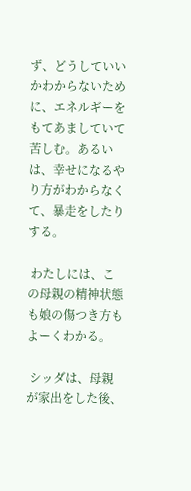ず、どうしていいかわからないために、エネルギーをもてあましていて苦しむ。あるいは、幸せになるやり方がわからなくて、暴走をしたりする。

 わたしには、この母親の精神状態も娘の傷つき方もよーくわかる。

 シッダは、母親が家出をした後、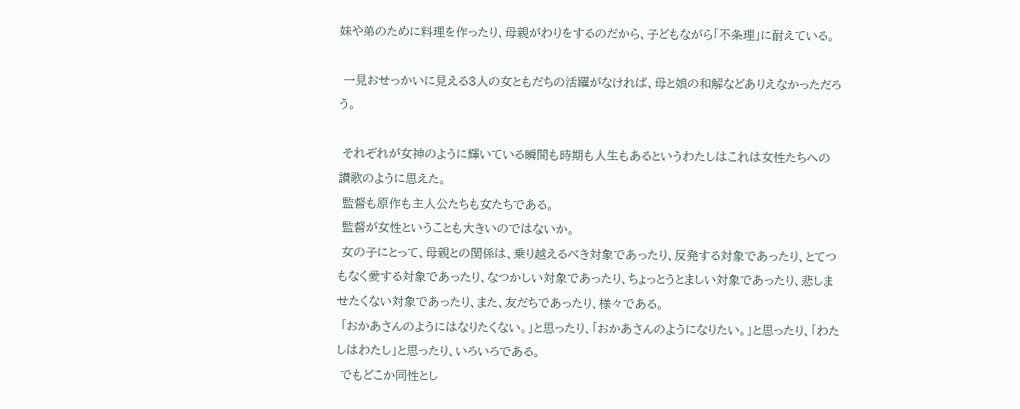妹や弟のために料理を作ったり、母親がわりをするのだから、子どもながら「不条理」に耐えている。

 一見おせっかいに見える3人の女ともだちの活躍がなければ、母と娘の和解などありえなかっただろう。

 それぞれが女神のように輝いている瞬間も時期も人生もあるというわたしはこれは女性たちへの讃歌のように思えた。
 監督も原作も主人公たちも女たちである。
 監督が女性ということも大きいのではないか。
 女の子にとって、母親との関係は、乗り越えるべき対象であったり、反発する対象であったり、とてつもなく愛する対象であったり、なつかしい対象であったり、ちょっとうとましい対象であったり、悲しませたくない対象であったり、また、友だちであったり、様々である。
 「おかあさんのようにはなりたくない。」と思ったり、「おかあさんのようになりたい。」と思ったり、「わたしはわたし」と思ったり、いろいろである。
 でもどこか同性とし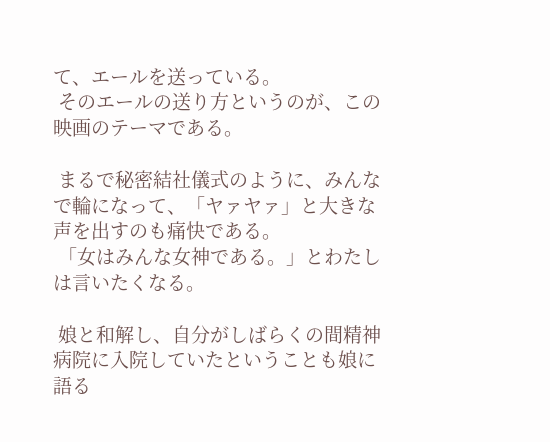て、エールを送っている。
 そのエールの送り方というのが、この映画のテーマである。

 まるで秘密結社儀式のように、みんなで輪になって、「ヤァヤァ」と大きな声を出すのも痛快である。
 「女はみんな女神である。」とわたしは言いたくなる。

 娘と和解し、自分がしばらくの間精神病院に入院していたということも娘に語る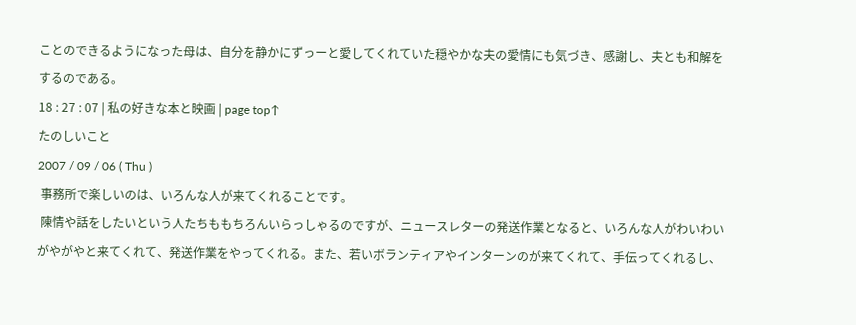ことのできるようになった母は、自分を静かにずっーと愛してくれていた穏やかな夫の愛情にも気づき、感謝し、夫とも和解をするのである。
18 : 27 : 07 | 私の好きな本と映画 | page top↑
たのしいこと
2007 / 09 / 06 ( Thu )
 事務所で楽しいのは、いろんな人が来てくれることです。
 陳情や話をしたいという人たちももちろんいらっしゃるのですが、ニュースレターの発送作業となると、いろんな人がわいわいがやがやと来てくれて、発送作業をやってくれる。また、若いボランティアやインターンのが来てくれて、手伝ってくれるし、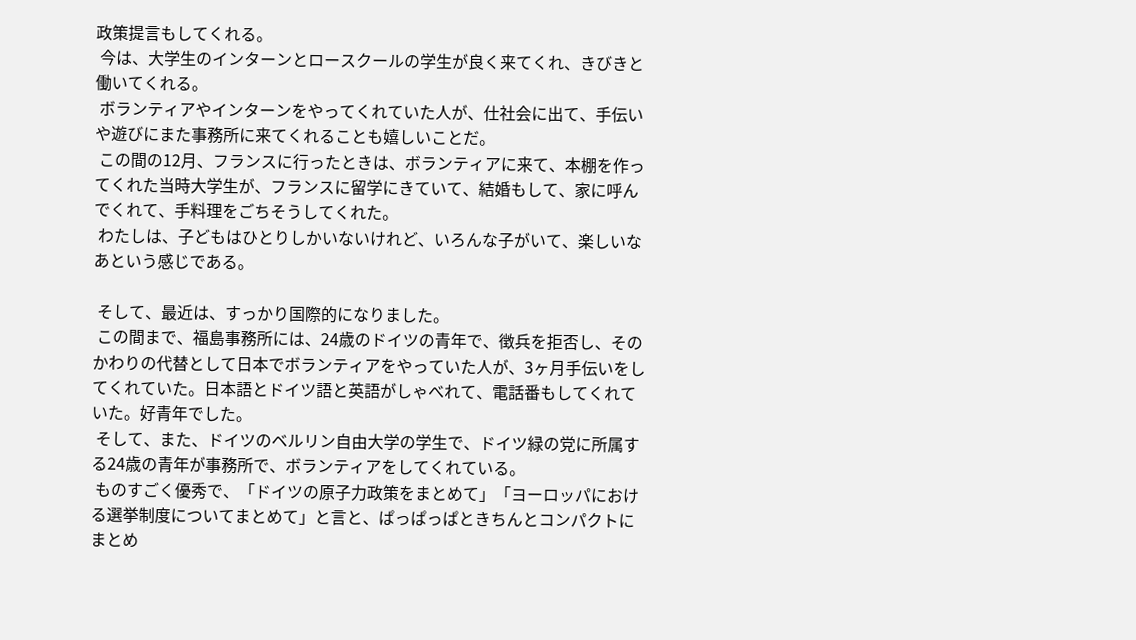政策提言もしてくれる。
 今は、大学生のインターンとロースクールの学生が良く来てくれ、きびきと働いてくれる。
 ボランティアやインターンをやってくれていた人が、仕社会に出て、手伝いや遊びにまた事務所に来てくれることも嬉しいことだ。
 この間の12月、フランスに行ったときは、ボランティアに来て、本棚を作ってくれた当時大学生が、フランスに留学にきていて、結婚もして、家に呼んでくれて、手料理をごちそうしてくれた。
 わたしは、子どもはひとりしかいないけれど、いろんな子がいて、楽しいなあという感じである。

 そして、最近は、すっかり国際的になりました。
 この間まで、福島事務所には、24歳のドイツの青年で、徴兵を拒否し、そのかわりの代替として日本でボランティアをやっていた人が、3ヶ月手伝いをしてくれていた。日本語とドイツ語と英語がしゃべれて、電話番もしてくれていた。好青年でした。
 そして、また、ドイツのベルリン自由大学の学生で、ドイツ緑の党に所属する24歳の青年が事務所で、ボランティアをしてくれている。
 ものすごく優秀で、「ドイツの原子力政策をまとめて」「ヨーロッパにおける選挙制度についてまとめて」と言と、ぱっぱっぱときちんとコンパクトにまとめ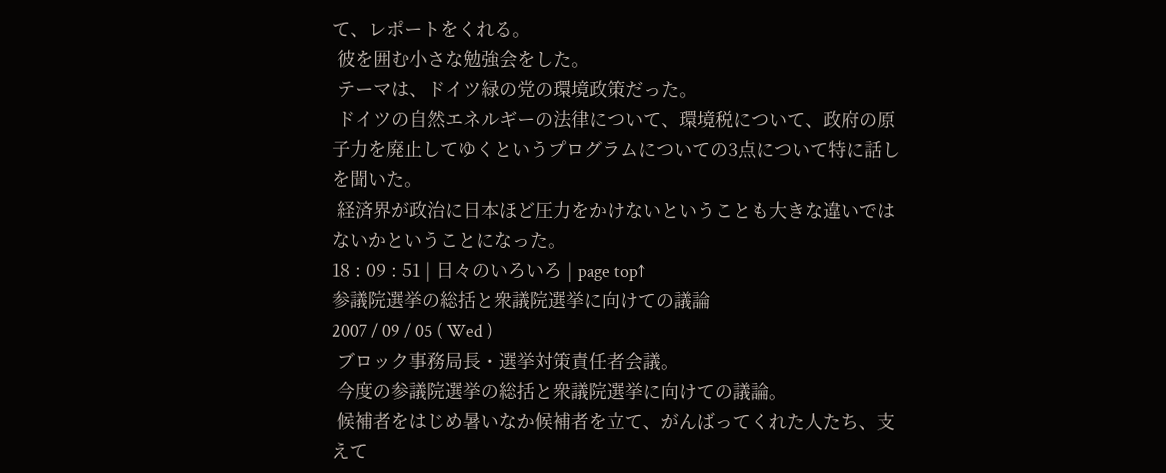て、レポートをくれる。
 彼を囲む小さな勉強会をした。
 テーマは、ドイツ緑の党の環境政策だった。
 ドイツの自然エネルギーの法律について、環境税について、政府の原子力を廃止してゆくというプログラムについての3点について特に話しを聞いた。
 経済界が政治に日本ほど圧力をかけないということも大きな違いではないかということになった。
18 : 09 : 51 | 日々のいろいろ | page top↑
参議院選挙の総括と衆議院選挙に向けての議論
2007 / 09 / 05 ( Wed )
 ブロック事務局長・選挙対策責任者会議。
 今度の参議院選挙の総括と衆議院選挙に向けての議論。
 候補者をはじめ暑いなか候補者を立て、がんばってくれた人たち、支えて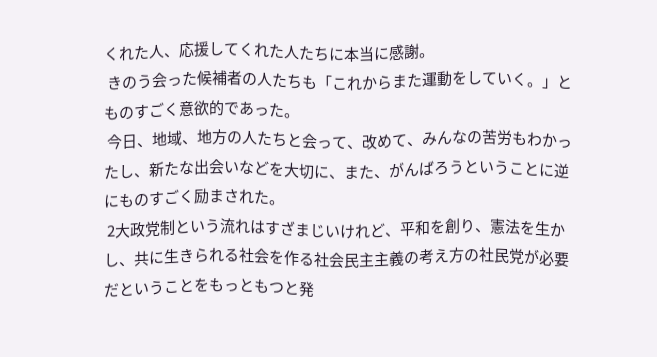くれた人、応援してくれた人たちに本当に感謝。
 きのう会った候補者の人たちも「これからまた運動をしていく。」とものすごく意欲的であった。
 今日、地域、地方の人たちと会って、改めて、みんなの苦労もわかったし、新たな出会いなどを大切に、また、がんばろうということに逆にものすごく励まされた。
 2大政党制という流れはすざまじいけれど、平和を創り、憲法を生かし、共に生きられる社会を作る社会民主主義の考え方の社民党が必要だということをもっともつと発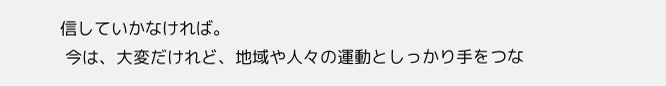信していかなければ。
 今は、大変だけれど、地域や人々の運動としっかり手をつな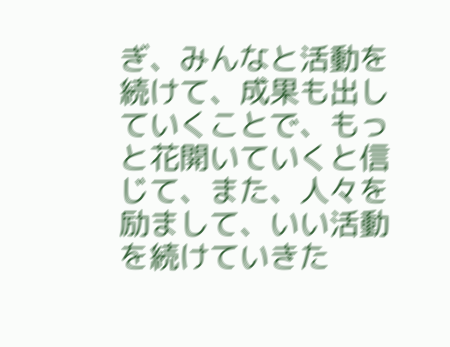ぎ、みんなと活動を続けて、成果も出していくことで、もっと花開いていくと信じて、また、人々を励まして、いい活動を続けていきた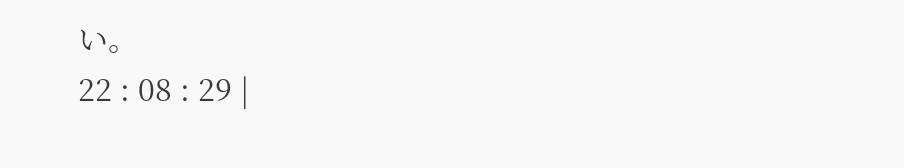い。
22 : 08 : 29 |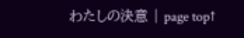わたしの決意 | page top↑